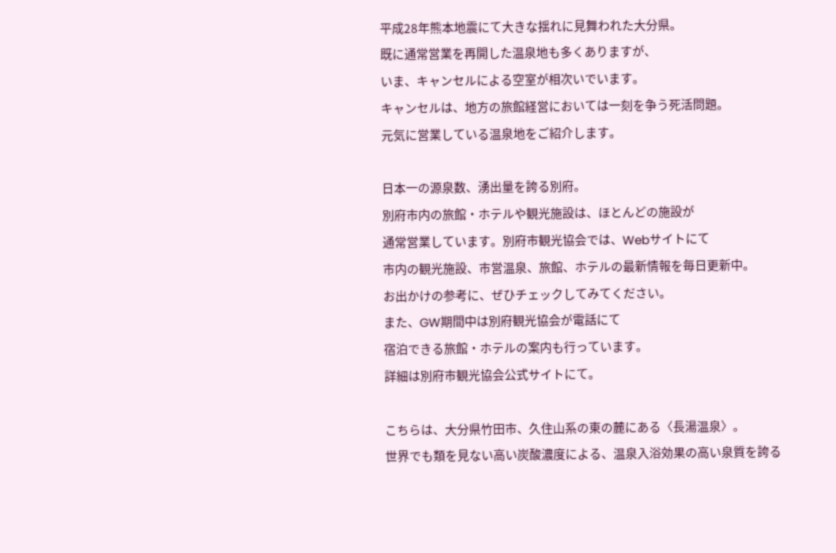平成28年熊本地震にて大きな揺れに見舞われた大分県。
既に通常営業を再開した温泉地も多くありますが、
いま、キャンセルによる空室が相次いでいます。
キャンセルは、地方の旅館経営においては一刻を争う死活問題。
元気に営業している温泉地をご紹介します。

日本一の源泉数、湧出量を誇る別府。
別府市内の旅館・ホテルや観光施設は、ほとんどの施設が
通常営業しています。別府市観光協会では、Webサイトにて
市内の観光施設、市営温泉、旅館、ホテルの最新情報を毎日更新中。
お出かけの参考に、ぜひチェックしてみてください。
また、GW期間中は別府観光協会が電話にて
宿泊できる旅館・ホテルの案内も行っています。
詳細は別府市観光協会公式サイトにて。

こちらは、大分県竹田市、久住山系の東の麓にある〈長湯温泉〉。
世界でも類を見ない高い炭酸濃度による、温泉入浴効果の高い泉質を誇る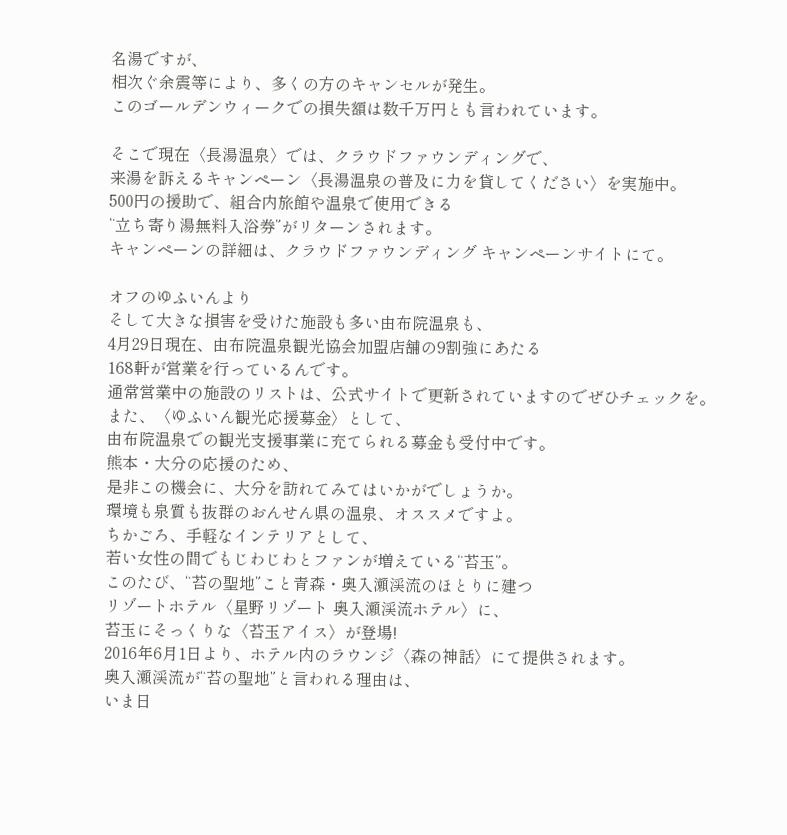名湯ですが、
相次ぐ余震等により、多くの方のキャンセルが発生。
このゴールデンウィークでの損失額は数千万円とも言われています。

そこで現在〈長湯温泉〉では、クラウドファウンディングで、
来湯を訴えるキャンペーン〈長湯温泉の普及に力を貸してください〉を実施中。
500円の援助で、組合内旅館や温泉で使用できる
“立ち寄り湯無料入浴券”がリターンされます。
キャンペーンの詳細は、クラウドファウンディング キャンペーンサイトにて。

オフのゆふいんより
そして大きな損害を受けた施設も多い由布院温泉も、
4月29日現在、由布院温泉観光協会加盟店舗の9割強にあたる
168軒が営業を行っているんです。
通常営業中の施設のリストは、公式サイトで更新されていますのでぜひチェックを。
また、〈ゆふいん観光応援募金〉として、
由布院温泉での観光支援事業に充てられる募金も受付中です。
熊本・大分の応援のため、
是非この機会に、大分を訪れてみてはいかがでしょうか。
環境も泉質も抜群のおんせん県の温泉、オススメですよ。
ちかごろ、手軽なインテリアとして、
若い女性の間でもじわじわとファンが増えている“苔玉”。
このたび、“苔の聖地”こと青森・奥入瀬渓流のほとりに建つ
リゾートホテル〈星野リゾート 奥入瀬渓流ホテル〉に、
苔玉にそっくりな〈苔玉アイス〉が登場!
2016年6月1日より、ホテル内のラウンジ〈森の神話〉にて提供されます。
奥入瀬渓流が“苔の聖地”と言われる理由は、
いま日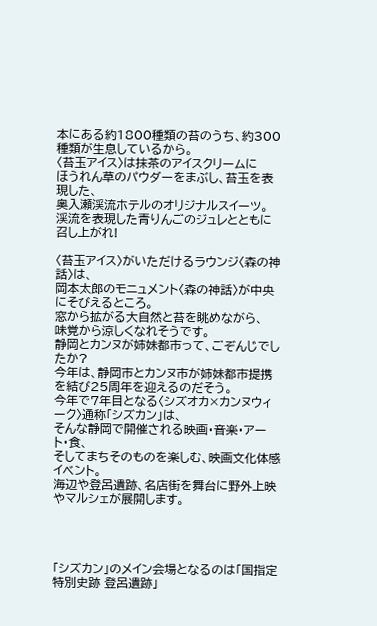本にある約1800種類の苔のうち、約300種類が生息しているから。
〈苔玉アイス〉は抹茶のアイスクリームに
ほうれん草のパウダーをまぶし、苔玉を表現した、
奥入瀬渓流ホテルのオリジナルスイーツ。
渓流を表現した青りんごのジュレとともに召し上がれ!

〈苔玉アイス〉がいただけるラウンジ〈森の神話〉は、
岡本太郎のモニュメント〈森の神話〉が中央にそびえるところ。
窓から拡がる大自然と苔を眺めながら、
味覚から涼しくなれそうです。
静岡とカンヌが姉妹都市って、ごぞんじでしたか?
今年は、静岡市とカンヌ市が姉妹都市提携を結び25周年を迎えるのだそう。
今年で7年目となる〈シズオカ×カンヌウィーク〉通称「シズカン」は、
そんな静岡で開催される映画・音楽・アート・食、
そしてまちそのものを楽しむ、映画文化体感イベント。
海辺や登呂遺跡、名店街を舞台に野外上映やマルシェが展開します。




「シズカン」のメイン会場となるのは「国指定特別史跡 登呂遺跡」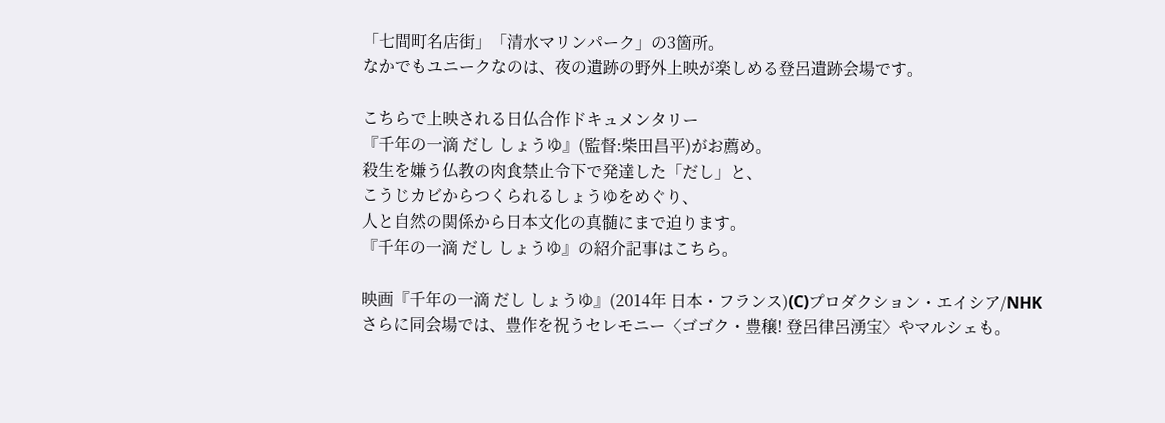「七間町名店街」「清水マリンパーク」の3箇所。
なかでもユニークなのは、夜の遺跡の野外上映が楽しめる登呂遺跡会場です。

こちらで上映される日仏合作ドキュメンタリー
『千年の一滴 だし しょうゆ』(監督:柴田昌平)がお薦め。
殺生を嫌う仏教の肉食禁止令下で発達した「だし」と、
こうじカビからつくられるしょうゆをめぐり、
人と自然の関係から日本文化の真髄にまで迫ります。
『千年の一滴 だし しょうゆ』の紹介記事はこちら。

映画『千年の一滴 だし しょうゆ』(2014年 日本・フランス)(C)プロダクション・エイシア/NHK
さらに同会場では、豊作を祝うセレモニー〈ゴゴク・豊穣! 登呂律呂湧宝〉やマルシェも。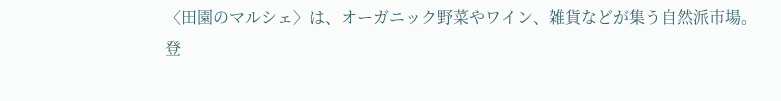〈田園のマルシェ〉は、オーガニック野菜やワイン、雑貨などが集う自然派市場。
登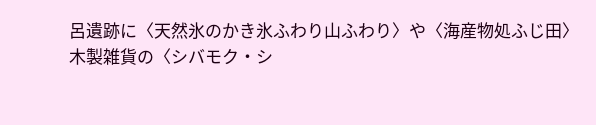呂遺跡に〈天然氷のかき氷ふわり山ふわり〉や〈海産物処ふじ田〉
木製雑貨の〈シバモク・シ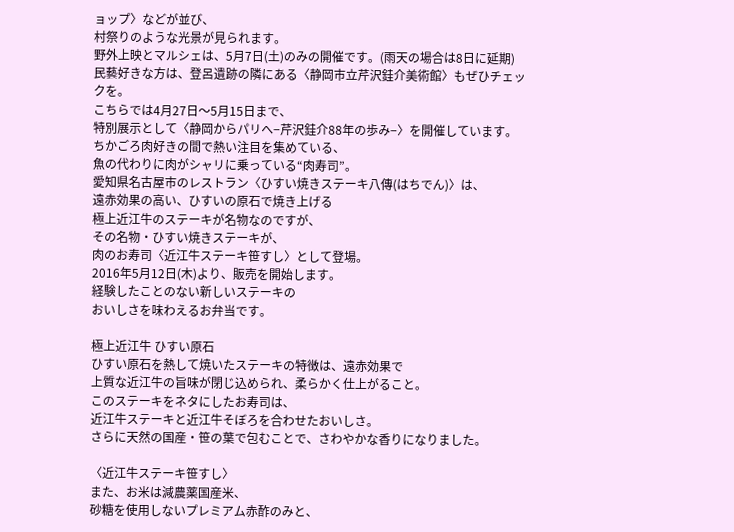ョップ〉などが並び、
村祭りのような光景が見られます。
野外上映とマルシェは、5月7日(土)のみの開催です。(雨天の場合は8日に延期)
民藝好きな方は、登呂遺跡の隣にある〈静岡市立芹沢銈介美術館〉もぜひチェックを。
こちらでは4月27日〜5月15日まで、
特別展示として〈静岡からパリへ−芹沢銈介88年の歩み−〉を開催しています。
ちかごろ肉好きの間で熱い注目を集めている、
魚の代わりに肉がシャリに乗っている“肉寿司”。
愛知県名古屋市のレストラン〈ひすい焼きステーキ八傳(はちでん)〉は、
遠赤効果の高い、ひすいの原石で焼き上げる
極上近江牛のステーキが名物なのですが、
その名物・ひすい焼きステーキが、
肉のお寿司〈近江牛ステーキ笹すし〉として登場。
2016年5月12日(木)より、販売を開始します。
経験したことのない新しいステーキの
おいしさを味わえるお弁当です。

極上近江牛 ひすい原石
ひすい原石を熱して焼いたステーキの特徴は、遠赤効果で
上質な近江牛の旨味が閉じ込められ、柔らかく仕上がること。
このステーキをネタにしたお寿司は、
近江牛ステーキと近江牛そぼろを合わせたおいしさ。
さらに天然の国産・笹の葉で包むことで、さわやかな香りになりました。

〈近江牛ステーキ笹すし〉
また、お米は減農薬国産米、
砂糖を使用しないプレミアム赤酢のみと、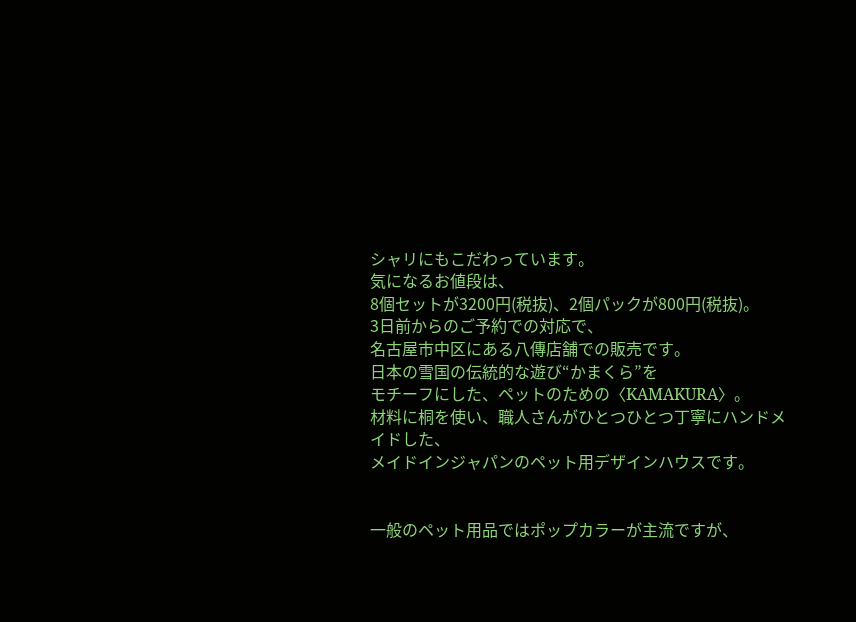シャリにもこだわっています。
気になるお値段は、
8個セットが3200円(税抜)、2個パックが800円(税抜)。
3日前からのご予約での対応で、
名古屋市中区にある八傳店舗での販売です。
日本の雪国の伝統的な遊び“かまくら”を
モチーフにした、ペットのための〈KAMAKURA〉。
材料に桐を使い、職人さんがひとつひとつ丁寧にハンドメイドした、
メイドインジャパンのペット用デザインハウスです。


一般のペット用品ではポップカラーが主流ですが、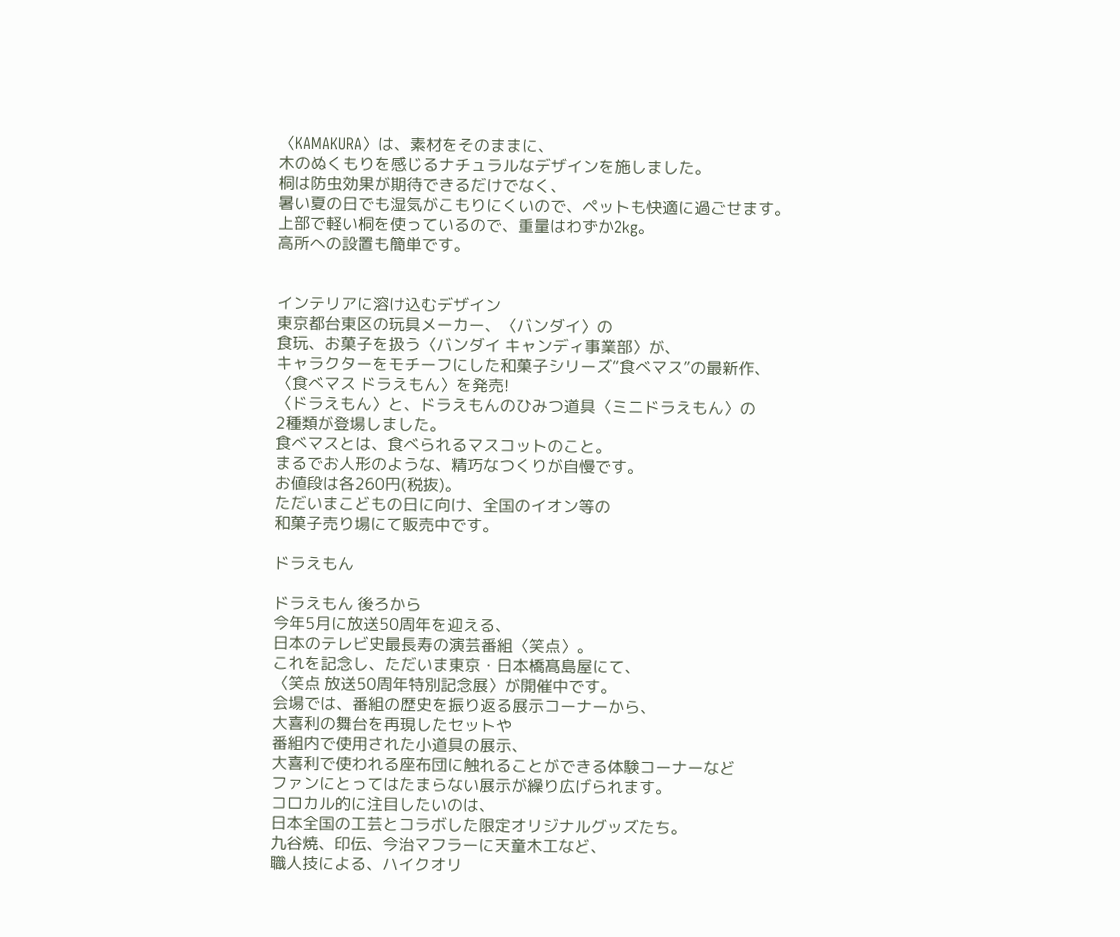〈KAMAKURA〉は、素材をそのままに、
木のぬくもりを感じるナチュラルなデザインを施しました。
桐は防虫効果が期待できるだけでなく、
暑い夏の日でも湿気がこもりにくいので、ペットも快適に過ごせます。
上部で軽い桐を使っているので、重量はわずか2kg。
高所への設置も簡単です。


インテリアに溶け込むデザイン
東京都台東区の玩具メーカー、〈バンダイ〉の
食玩、お菓子を扱う〈バンダイ キャンディ事業部〉が、
キャラクターをモチーフにした和菓子シリーズ“食べマス”の最新作、
〈食べマス ドラえもん〉を発売!
〈ドラえもん〉と、ドラえもんのひみつ道具〈ミニドラえもん〉の
2種類が登場しました。
食べマスとは、食べられるマスコットのこと。
まるでお人形のような、精巧なつくりが自慢です。
お値段は各260円(税抜)。
ただいまこどもの日に向け、全国のイオン等の
和菓子売り場にて販売中です。

ドラえもん

ドラえもん 後ろから
今年5月に放送50周年を迎える、
日本のテレビ史最長寿の演芸番組〈笑点〉。
これを記念し、ただいま東京・日本橋髙島屋にて、
〈笑点 放送50周年特別記念展〉が開催中です。
会場では、番組の歴史を振り返る展示コーナーから、
大喜利の舞台を再現したセットや
番組内で使用された小道具の展示、
大喜利で使われる座布団に触れることができる体験コーナーなど
ファンにとってはたまらない展示が繰り広げられます。
コロカル的に注目したいのは、
日本全国の工芸とコラボした限定オリジナルグッズたち。
九谷焼、印伝、今治マフラーに天童木工など、
職人技による、ハイクオリ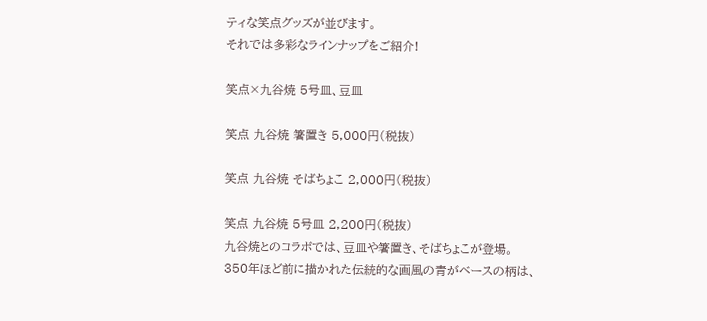ティな笑点グッズが並びます。
それでは多彩なラインナップをご紹介!

笑点×九谷焼 5号皿、豆皿

笑点 九谷焼 箸置き 5,000円(税抜)

笑点 九谷焼 そばちょこ 2,000円(税抜)

笑点 九谷焼 5号皿 2,200円(税抜)
九谷焼とのコラボでは、豆皿や箸置き、そばちょこが登場。
350年ほど前に描かれた伝統的な画風の青がベースの柄は、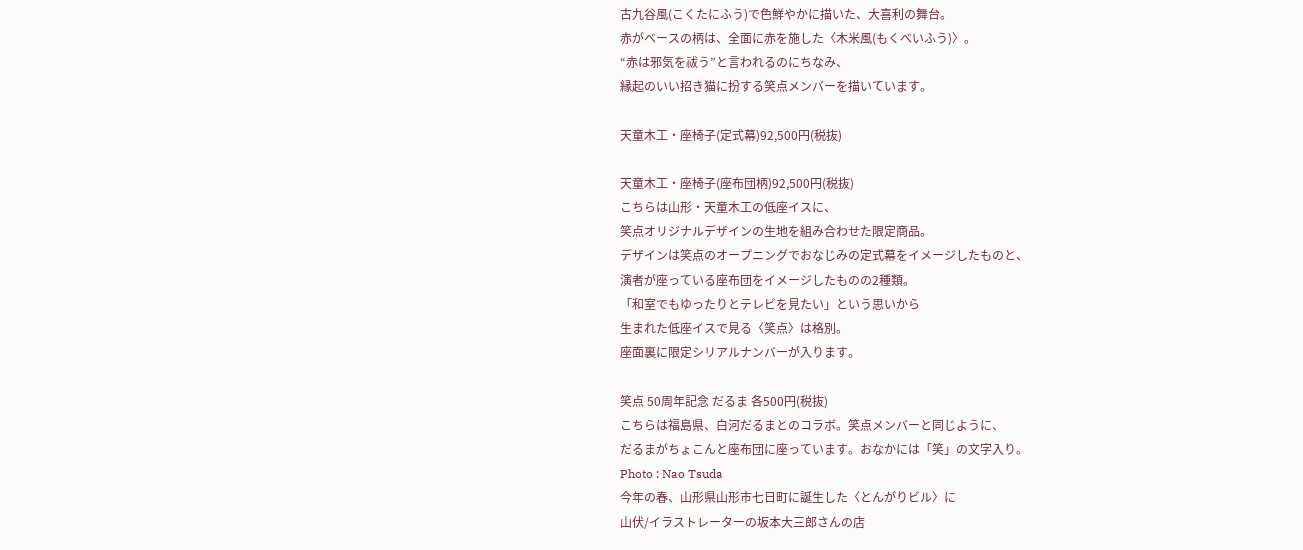古九谷風(こくたにふう)で色鮮やかに描いた、大喜利の舞台。
赤がベースの柄は、全面に赤を施した〈木米風(もくべいふう)〉。
“赤は邪気を祓う”と言われるのにちなみ、
縁起のいい招き猫に扮する笑点メンバーを描いています。

天童木工・座椅子(定式幕)92,500円(税抜)

天童木工・座椅子(座布団柄)92,500円(税抜)
こちらは山形・天童木工の低座イスに、
笑点オリジナルデザインの生地を組み合わせた限定商品。
デザインは笑点のオープニングでおなじみの定式幕をイメージしたものと、
演者が座っている座布団をイメージしたものの2種類。
「和室でもゆったりとテレビを見たい」という思いから
生まれた低座イスで見る〈笑点〉は格別。
座面裏に限定シリアルナンバーが入ります。

笑点 50周年記念 だるま 各500円(税抜)
こちらは福島県、白河だるまとのコラボ。笑点メンバーと同じように、
だるまがちょこんと座布団に座っています。おなかには「笑」の文字入り。
Photo : Nao Tsuda
今年の春、山形県山形市七日町に誕生した〈とんがりビル〉に
山伏/イラストレーターの坂本大三郎さんの店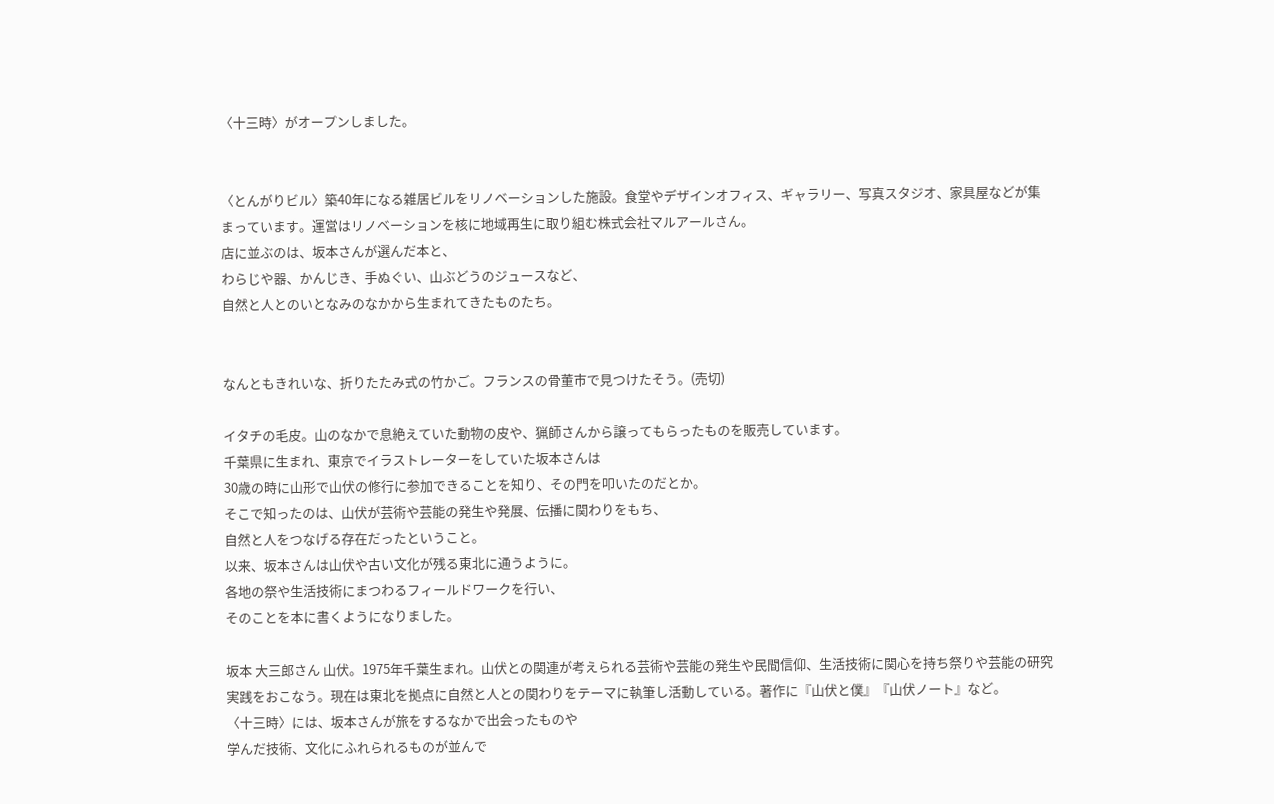〈十三時〉がオープンしました。


〈とんがりビル〉築40年になる雑居ビルをリノベーションした施設。食堂やデザインオフィス、ギャラリー、写真スタジオ、家具屋などが集まっています。運営はリノベーションを核に地域再生に取り組む株式会社マルアールさん。
店に並ぶのは、坂本さんが選んだ本と、
わらじや器、かんじき、手ぬぐい、山ぶどうのジュースなど、
自然と人とのいとなみのなかから生まれてきたものたち。


なんともきれいな、折りたたみ式の竹かご。フランスの骨董市で見つけたそう。(売切)

イタチの毛皮。山のなかで息絶えていた動物の皮や、猟師さんから譲ってもらったものを販売しています。
千葉県に生まれ、東京でイラストレーターをしていた坂本さんは
30歳の時に山形で山伏の修行に参加できることを知り、その門を叩いたのだとか。
そこで知ったのは、山伏が芸術や芸能の発生や発展、伝播に関わりをもち、
自然と人をつなげる存在だったということ。
以来、坂本さんは山伏や古い文化が残る東北に通うように。
各地の祭や生活技術にまつわるフィールドワークを行い、
そのことを本に書くようになりました。

坂本 大三郎さん 山伏。1975年千葉生まれ。山伏との関連が考えられる芸術や芸能の発生や民間信仰、生活技術に関心を持ち祭りや芸能の研究実践をおこなう。現在は東北を拠点に自然と人との関わりをテーマに執筆し活動している。著作に『山伏と僕』『山伏ノート』など。
〈十三時〉には、坂本さんが旅をするなかで出会ったものや
学んだ技術、文化にふれられるものが並んで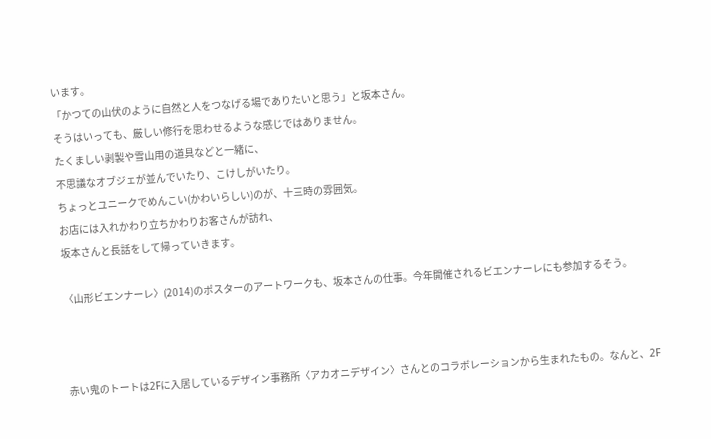います。
「かつての山伏のように自然と人をつなげる場でありたいと思う」と坂本さん。
そうはいっても、厳しい修行を思わせるような感じではありません。
たくましい剥製や雪山用の道具などと一緒に、
不思議なオブジェが並んでいたり、こけしがいたり。
ちょっとユニークでめんこい(かわいらしい)のが、十三時の雰囲気。
お店には入れかわり立ちかわりお客さんが訪れ、
坂本さんと長話をして帰っていきます。

〈山形ビエンナーレ〉(2014)のポスターのアートワークも、坂本さんの仕事。今年開催されるビエンナーレにも参加するそう。



赤い鬼のトートは2Fに入居しているデザイン事務所〈アカオニデザイン〉さんとのコラボレーションから生まれたもの。なんと、2F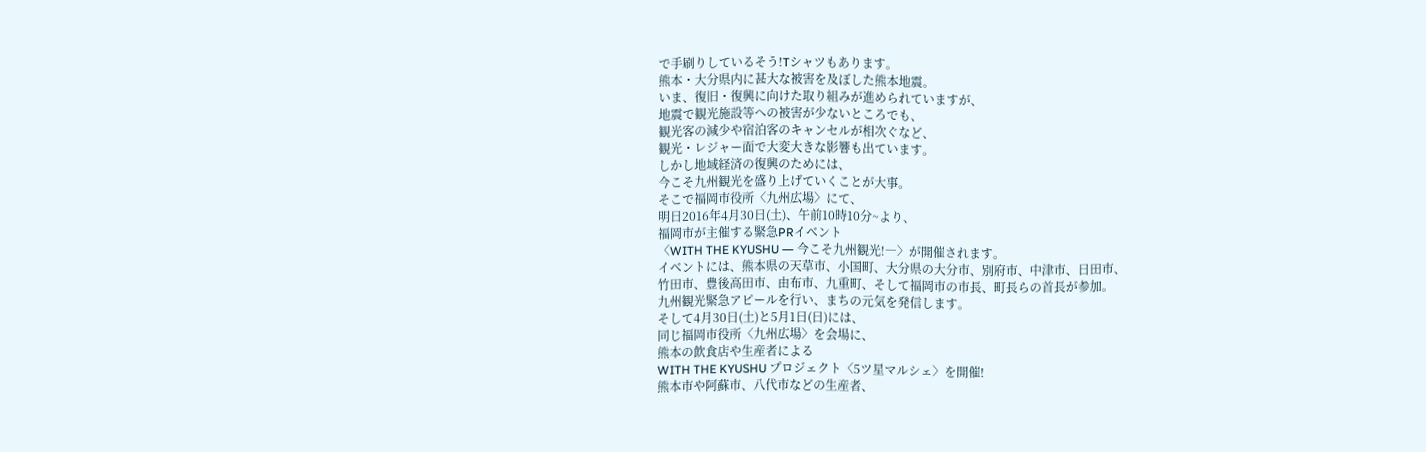で手刷りしているそう!Tシャツもあります。
熊本・大分県内に甚大な被害を及ぼした熊本地震。
いま、復旧・復興に向けた取り組みが進められていますが、
地震で観光施設等への被害が少ないところでも、
観光客の減少や宿泊客のキャンセルが相次ぐなど、
観光・レジャー面で大変大きな影響も出ています。
しかし地域経済の復興のためには、
今こそ九州観光を盛り上げていくことが大事。
そこで福岡市役所〈九州広場〉にて、
明日2016年4月30日(土)、午前10時10分~より、
福岡市が主催する緊急PRイベント
〈WITH THE KYUSHU ― 今こそ九州観光!―〉が開催されます。
イベントには、熊本県の天草市、小国町、大分県の大分市、別府市、中津市、日田市、
竹田市、豊後高田市、由布市、九重町、そして福岡市の市長、町長らの首長が参加。
九州観光緊急アピールを行い、まちの元気を発信します。
そして4月30日(土)と5月1日(日)には、
同じ福岡市役所〈九州広場〉を会場に、
熊本の飲食店や生産者による
WITH THE KYUSHU プロジェクト〈5ツ星マルシェ〉を開催!
熊本市や阿蘇市、八代市などの生産者、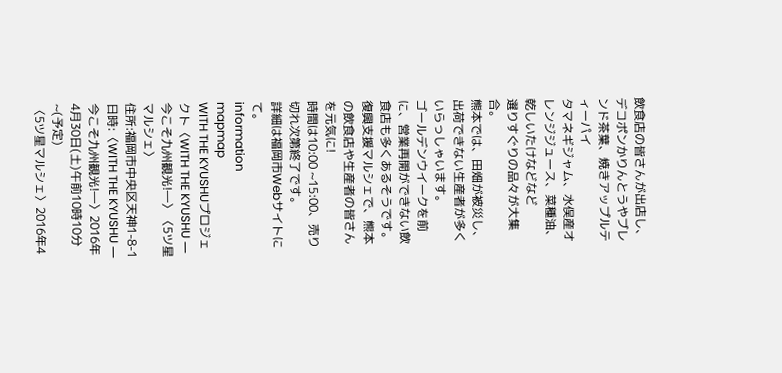飲食店の皆さんが出店し、
デコポンかりんとうやブレンド茶葉、焼きアップルティーパイ
タマネギジャム、水俣産オレンジジュース、菜種油、乾しいたけなどなど
選りすぐりの品々が大集合。
熊本では、田畑が被災し、出荷できない生産者が多くいらっしゃいます。
ゴールデンウイークを前に、営業再開ができない飲食店も多くあるそうです。
復興支援マルシェで、熊本の飲食店や生産者の皆さんを元気に!
時間は10:00 ~15:00、売り切れ次第終了です。
詳細は福岡市Webサイトにて。
information
mapmap
WITH THE KYUSHUプロジェクト〈WITH THE KYUSHU ― 今こそ九州観光!―〉〈5ツ星マルシェ〉
住所:福岡市中央区天神1-8-1
日時:〈WITH THE KYUSHU ― 今こそ九州観光!―〉2016年4月30日(土)午前10時10分~(予定)
〈5ツ星マルシェ〉2016年4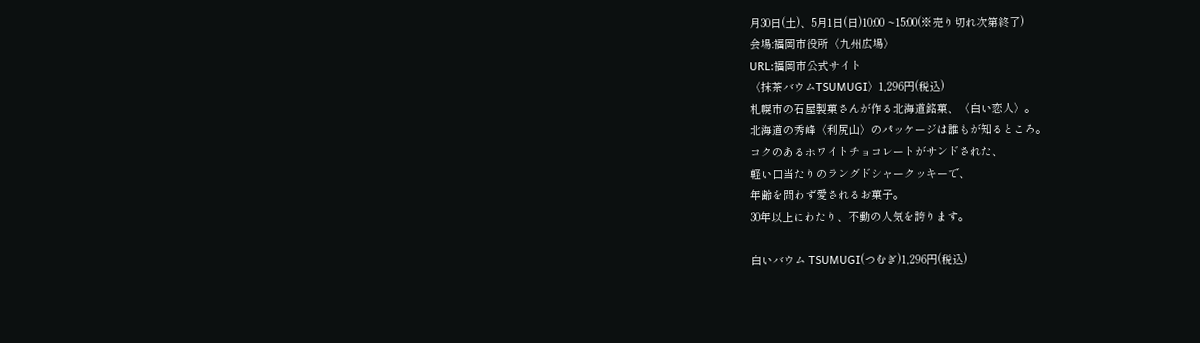月30日(土)、5月1日(日)10:00 ~15:00(※売り切れ次第終了)
会場:福岡市役所〈九州広場〉
URL:福岡市公式サイト
〈抹茶バウムTSUMUGI〉1,296円(税込)
札幌市の石屋製菓さんが作る北海道銘菓、〈白い恋人〉。
北海道の秀峰〈利尻山〉のパッケージは誰もが知るところ。
コクのあるホワイトチョコレートがサンドされた、
軽い口当たりのラングドシャークッキーで、
年齢を問わず愛されるお菓子。
30年以上にわたり、不動の人気を誇ります。

白いバウム TSUMUGI(つむぎ)1,296円(税込)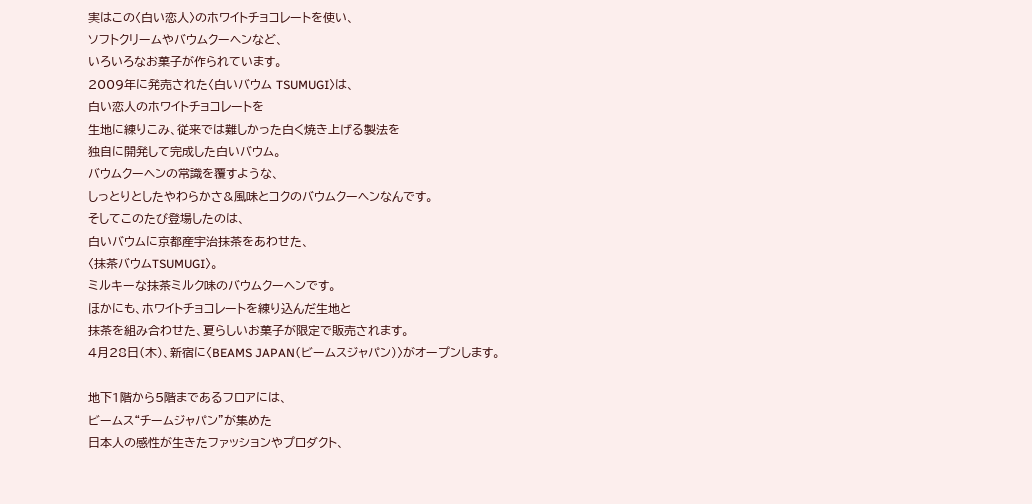実はこの〈白い恋人〉のホワイトチョコレートを使い、
ソフトクリームやバウムクーヘンなど、
いろいろなお菓子が作られています。
2009年に発売された〈白いバウム TSUMUGI〉は、
白い恋人のホワイトチョコレートを
生地に練りこみ、従来では難しかった白く焼き上げる製法を
独自に開発して完成した白いバウム。
バウムクーヘンの常識を覆すような、
しっとりとしたやわらかさ&風味とコクのバウムクーヘンなんです。
そしてこのたび登場したのは、
白いバウムに京都産宇治抹茶をあわせた、
〈抹茶バウムTSUMUGI〉。
ミルキーな抹茶ミルク味のバウムクーヘンです。
ほかにも、ホワイトチョコレートを練り込んだ生地と
抹茶を組み合わせた、夏らしいお菓子が限定で販売されます。
4月28日(木)、新宿に〈BEAMS JAPAN(ビームスジャパン)〉がオープンします。

地下1階から5階まであるフロアには、
ビームス“チームジャパン”が集めた
日本人の感性が生きたファッションやプロダクト、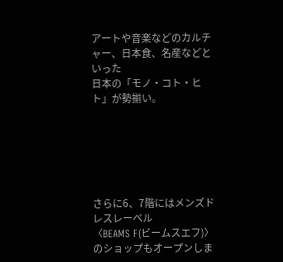アートや音楽などのカルチャー、日本食、名産などといった
日本の「モノ・コト・ヒト」が勢揃い。






さらに6、7階にはメンズドレスレーベル
〈BEAMS F(ビームスエフ)〉のショップもオープンしま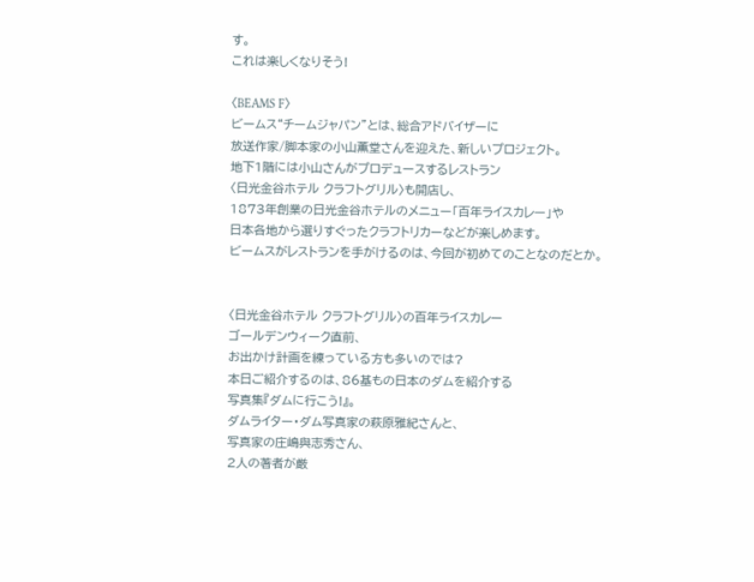す。
これは楽しくなりそう!

〈BEAMS F〉
ビームス“チームジャパン”とは、総合アドバイザーに
放送作家/脚本家の小山薫堂さんを迎えた、新しいプロジェクト。
地下1階には小山さんがプロデュースするレストラン
〈日光金谷ホテル クラフトグリル〉も開店し、
1873年創業の日光金谷ホテルのメニュー「百年ライスカレー」や
日本各地から選りすぐったクラフトリカーなどが楽しめます。
ビームスがレストランを手がけるのは、今回が初めてのことなのだとか。


〈日光金谷ホテル クラフトグリル〉の百年ライスカレー
ゴールデンウィーク直前、
お出かけ計画を練っている方も多いのでは?
本日ご紹介するのは、86基もの日本のダムを紹介する
写真集『ダムに行こう!』。
ダムライター・ダム写真家の萩原雅紀さんと、
写真家の庄嶋與志秀さん、
2人の著者が厳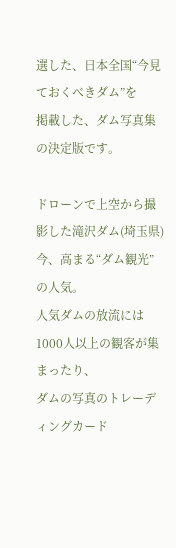選した、日本全国“今見ておくべきダム”を
掲載した、ダム写真集の決定版です。

ドローンで上空から撮影した滝沢ダム(埼玉県)
今、高まる“ダム観光”の人気。
人気ダムの放流には1000人以上の観客が集まったり、
ダムの写真のトレーディングカード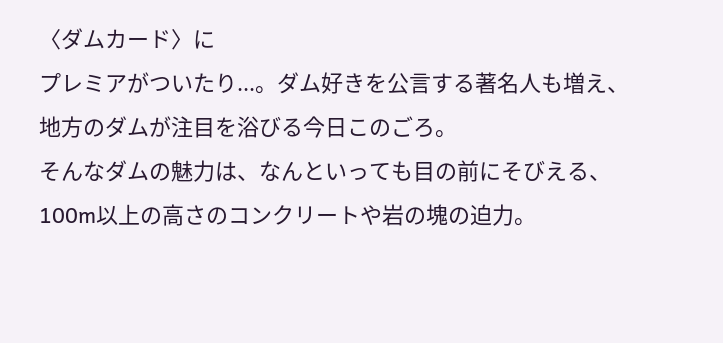〈ダムカード〉に
プレミアがついたり...。ダム好きを公言する著名人も増え、
地方のダムが注目を浴びる今日このごろ。
そんなダムの魅力は、なんといっても目の前にそびえる、
100m以上の高さのコンクリートや岩の塊の迫力。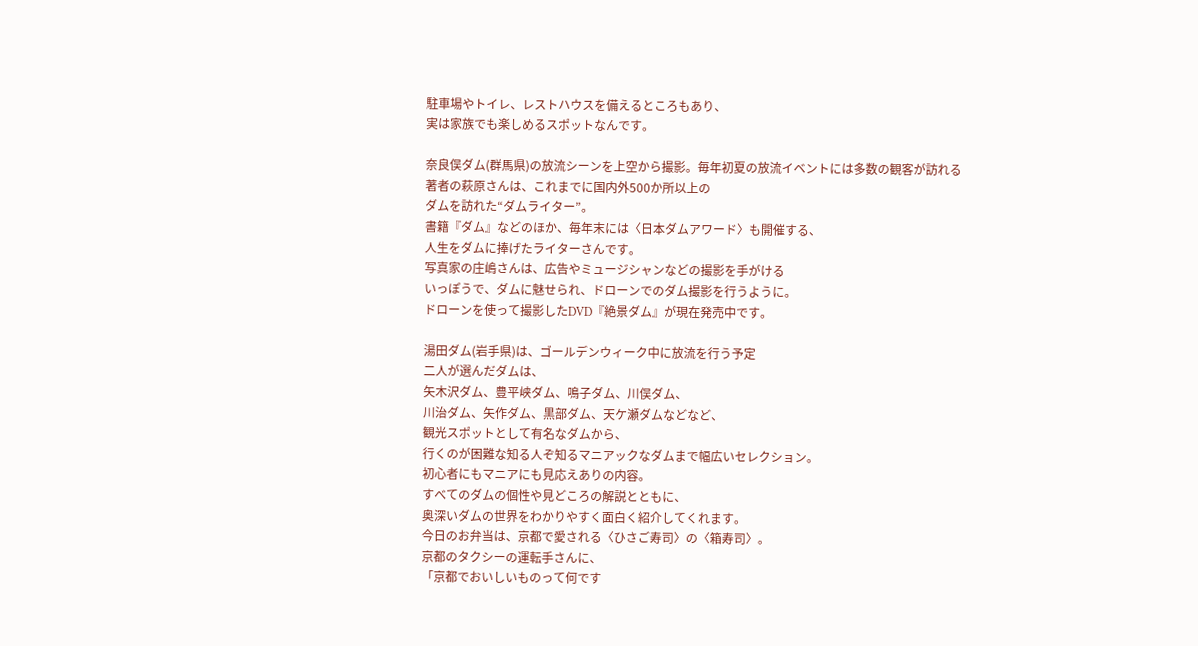駐車場やトイレ、レストハウスを備えるところもあり、
実は家族でも楽しめるスポットなんです。

奈良俣ダム(群馬県)の放流シーンを上空から撮影。毎年初夏の放流イベントには多数の観客が訪れる
著者の萩原さんは、これまでに国内外500か所以上の
ダムを訪れた“ダムライター”。
書籍『ダム』などのほか、毎年末には〈日本ダムアワード〉も開催する、
人生をダムに捧げたライターさんです。
写真家の庄嶋さんは、広告やミュージシャンなどの撮影を手がける
いっぽうで、ダムに魅せられ、ドローンでのダム撮影を行うように。
ドローンを使って撮影したDVD『絶景ダム』が現在発売中です。

湯田ダム(岩手県)は、ゴールデンウィーク中に放流を行う予定
二人が選んだダムは、
矢木沢ダム、豊平峡ダム、鳴子ダム、川俣ダム、
川治ダム、矢作ダム、黒部ダム、天ケ瀬ダムなどなど、
観光スポットとして有名なダムから、
行くのが困難な知る人ぞ知るマニアックなダムまで幅広いセレクション。
初心者にもマニアにも見応えありの内容。
すべてのダムの個性や見どころの解説とともに、
奥深いダムの世界をわかりやすく面白く紹介してくれます。
今日のお弁当は、京都で愛される〈ひさご寿司〉の〈箱寿司〉。
京都のタクシーの運転手さんに、
「京都でおいしいものって何です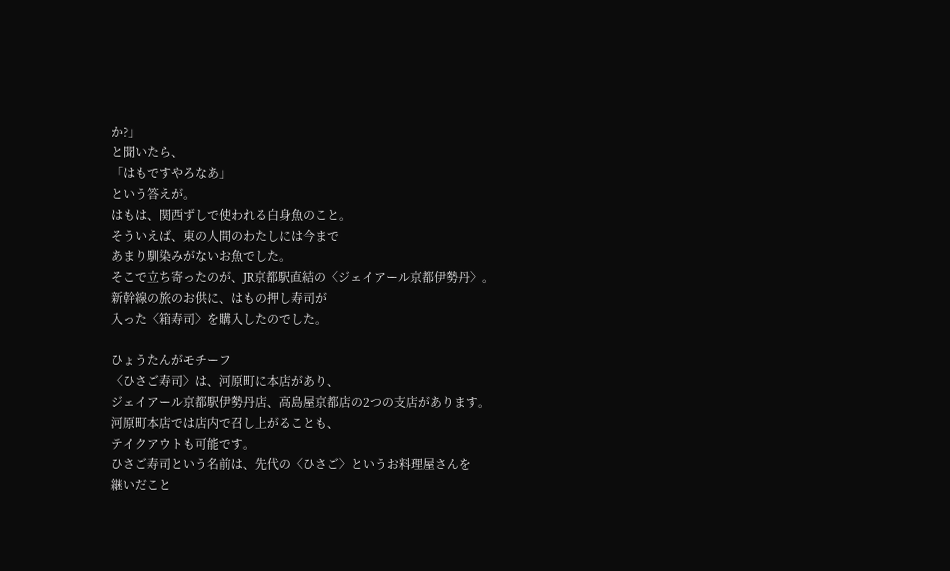か?」
と聞いたら、
「はもですやろなあ」
という答えが。
はもは、関西ずしで使われる白身魚のこと。
そういえば、東の人間のわたしには今まで
あまり馴染みがないお魚でした。
そこで立ち寄ったのが、JR京都駅直結の〈ジェイアール京都伊勢丹〉。
新幹線の旅のお供に、はもの押し寿司が
入った〈箱寿司〉を購入したのでした。

ひょうたんがモチーフ
〈ひさご寿司〉は、河原町に本店があり、
ジェイアール京都駅伊勢丹店、高島屋京都店の2つの支店があります。
河原町本店では店内で召し上がることも、
テイクアウトも可能です。
ひさご寿司という名前は、先代の〈ひさご〉というお料理屋さんを
継いだこと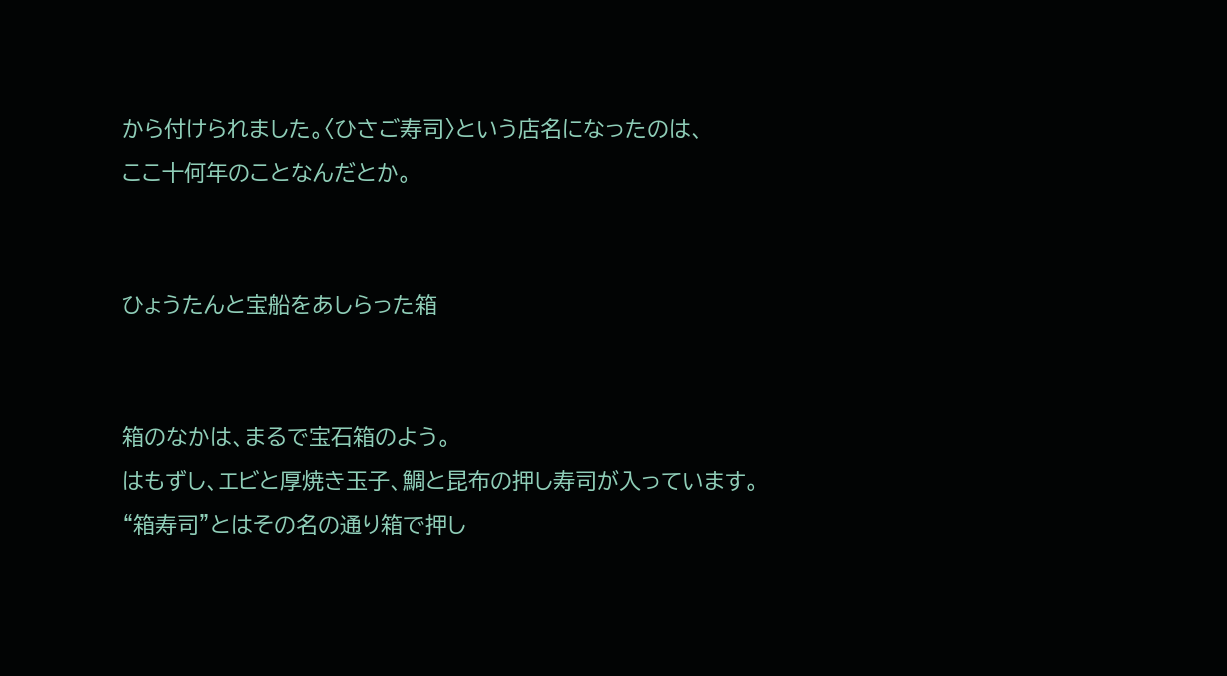から付けられました。〈ひさご寿司〉という店名になったのは、
ここ十何年のことなんだとか。


ひょうたんと宝船をあしらった箱


箱のなかは、まるで宝石箱のよう。
はもずし、エビと厚焼き玉子、鯛と昆布の押し寿司が入っています。
“箱寿司”とはその名の通り箱で押し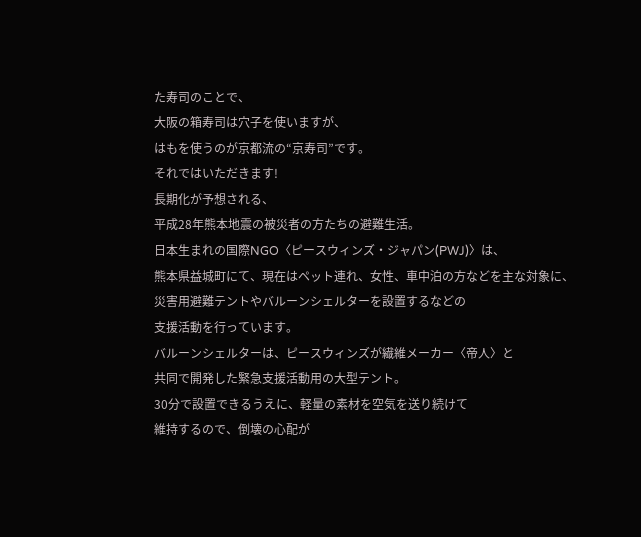た寿司のことで、
大阪の箱寿司は穴子を使いますが、
はもを使うのが京都流の“京寿司”です。
それではいただきます!
長期化が予想される、
平成28年熊本地震の被災者の方たちの避難生活。
日本生まれの国際NGO〈ピースウィンズ・ジャパン(PWJ)〉は、
熊本県益城町にて、現在はペット連れ、女性、車中泊の方などを主な対象に、
災害用避難テントやバルーンシェルターを設置するなどの
支援活動を行っています。
バルーンシェルターは、ピースウィンズが繊維メーカー〈帝人〉と
共同で開発した緊急支援活動用の大型テント。
30分で設置できるうえに、軽量の素材を空気を送り続けて
維持するので、倒壊の心配が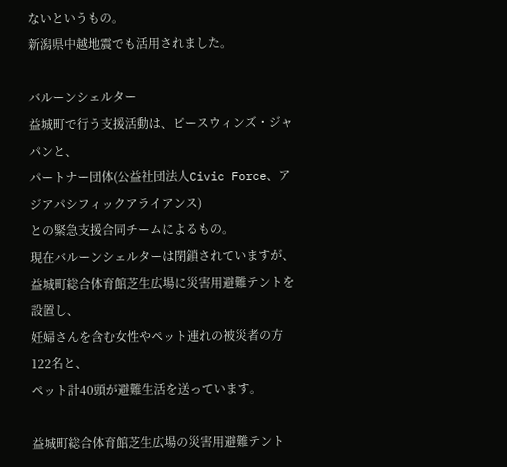ないというもの。
新潟県中越地震でも活用されました。

バルーンシェルター
益城町で行う支援活動は、ピースウィンズ・ジャパンと、
パートナー団体(公益社団法人Civic Force、アジアパシフィックアライアンス)
との緊急支援合同チームによるもの。
現在バルーンシェルターは閉鎖されていますが、
益城町総合体育館芝生広場に災害用避難テントを設置し、
妊婦さんを含む女性やペット連れの被災者の方122名と、
ペット計40頭が避難生活を送っています。

益城町総合体育館芝生広場の災害用避難テント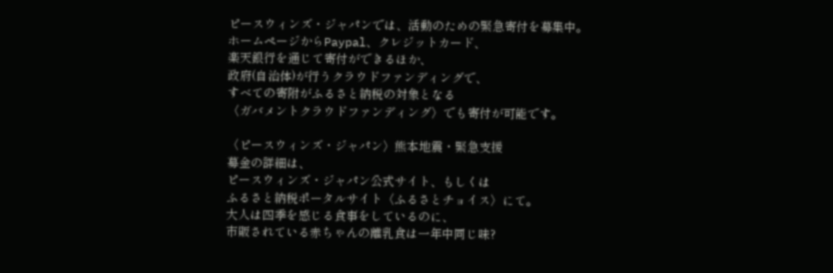ピースウィンズ・ジャパンでは、活動のための緊急寄付を募集中。
ホームページからPaypal、クレジットカード、
楽天銀行を通じて寄付ができるほか、
政府(自治体)が行うクラウドファンディングで、
すべての寄附がふるさと納税の対象となる
〈ガバメントクラウドファンディング〉でも寄付が可能です。

〈ピースウィンズ・ジャパン〉熊本地震・緊急支援
募金の詳細は、
ピースウィンズ・ジャパン公式サイト、もしくは
ふるさと納税ポータルサイト〈ふるさとチョイス〉にて。
大人は四季を感じる食事をしているのに、
市販されている赤ちゃんの離乳食は一年中同じ味?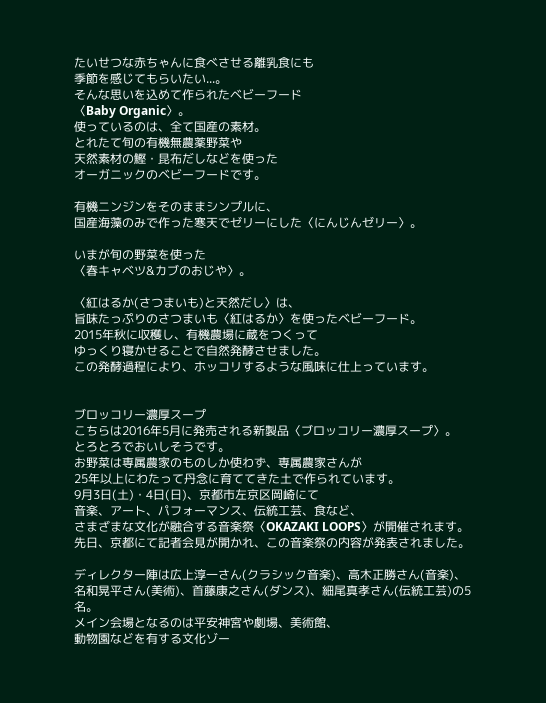たいせつな赤ちゃんに食べさせる離乳食にも
季節を感じてもらいたい...。
そんな思いを込めて作られたベビーフード
〈Baby Organic〉。
使っているのは、全て国産の素材。
とれたて旬の有機無農薬野菜や
天然素材の鰹・昆布だしなどを使った
オーガニックのベビーフードです。

有機ニンジンをそのままシンプルに、
国産海藻のみで作った寒天でゼリーにした〈にんじんゼリー〉。

いまが旬の野菜を使った
〈春キャベツ&カブのおじや〉。

〈紅はるか(さつまいも)と天然だし〉は、
旨味たっぷりのさつまいも〈紅はるか〉を使ったベビーフード。
2015年秋に収穫し、有機農場に蔵をつくって
ゆっくり寝かせることで自然発酵させました。
この発酵過程により、ホッコリするような風味に仕上っています。


ブロッコリー濃厚スープ
こちらは2016年5月に発売される新製品〈ブロッコリー濃厚スープ〉。
とろとろでおいしそうです。
お野菜は専属農家のものしか使わず、専属農家さんが
25年以上にわたって丹念に育ててきた土で作られています。
9月3日(土)・4日(日)、京都市左京区岡崎にて
音楽、アート、パフォーマンス、伝統工芸、食など、
さまざまな文化が融合する音楽祭〈OKAZAKI LOOPS〉が開催されます。
先日、京都にて記者会見が開かれ、この音楽祭の内容が発表されました。

ディレクター陣は広上淳一さん(クラシック音楽)、高木正勝さん(音楽)、
名和晃平さん(美術)、首藤康之さん(ダンス)、細尾真孝さん(伝統工芸)の5名。
メイン会場となるのは平安神宮や劇場、美術館、
動物園などを有する文化ゾー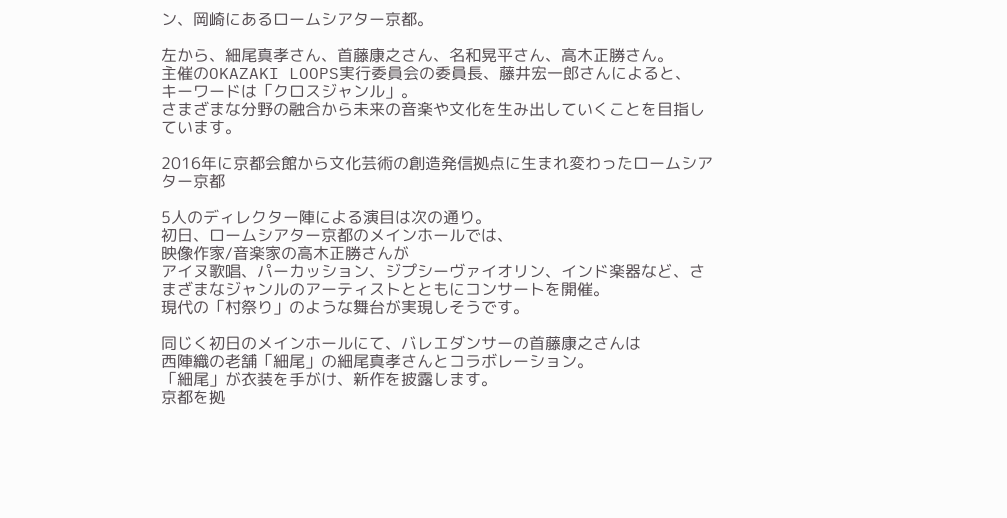ン、岡崎にあるロームシアター京都。

左から、細尾真孝さん、首藤康之さん、名和晃平さん、高木正勝さん。
主催のOKAZAKI LOOPS実行委員会の委員長、藤井宏一郎さんによると、
キーワードは「クロスジャンル」。
さまざまな分野の融合から未来の音楽や文化を生み出していくことを目指しています。

2016年に京都会館から文化芸術の創造発信拠点に生まれ変わったロームシアター京都

5人のディレクター陣による演目は次の通り。
初日、ロームシアター京都のメインホールでは、
映像作家/音楽家の高木正勝さんが
アイヌ歌唱、パーカッション、ジプシーヴァイオリン、インド楽器など、さまざまなジャンルのアーティストとともにコンサートを開催。
現代の「村祭り」のような舞台が実現しそうです。

同じく初日のメインホールにて、バレエダンサーの首藤康之さんは
西陣織の老舗「細尾」の細尾真孝さんとコラボレーション。
「細尾」が衣装を手がけ、新作を披露します。
京都を拠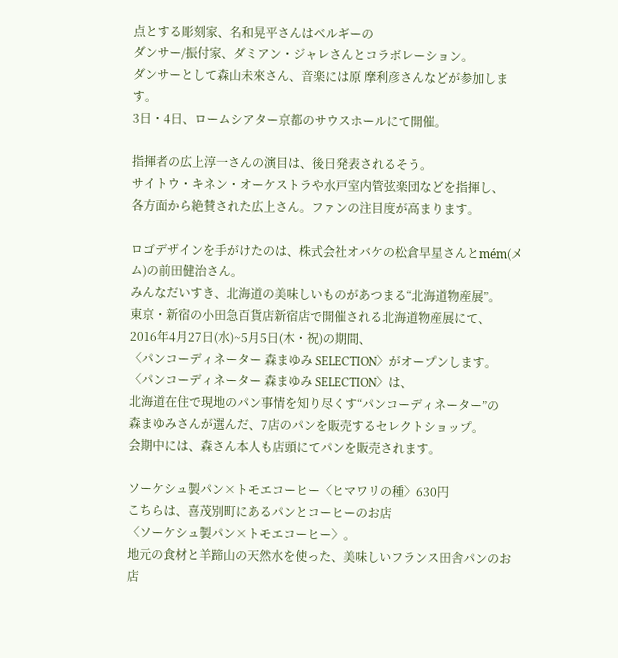点とする彫刻家、名和晃平さんはベルギーの
ダンサー/振付家、ダミアン・ジャレさんとコラボレーション。
ダンサーとして森山未來さん、音楽には原 摩利彦さんなどが参加します。
3日・4日、ロームシアター京都のサウスホールにて開催。

指揮者の広上淳一さんの演目は、後日発表されるそう。
サイトウ・キネン・オーケストラや水戸室内管弦楽団などを指揮し、
各方面から絶賛された広上さん。ファンの注目度が高まります。

ロゴデザインを手がけたのは、株式会社オバケの松倉早星さんとmém(メム)の前田健治さん。
みんなだいすき、北海道の美味しいものがあつまる“北海道物産展”。
東京・新宿の小田急百貨店新宿店で開催される北海道物産展にて、
2016年4月27日(水)~5月5日(木・祝)の期間、
〈パンコーディネーター 森まゆみ SELECTION〉がオープンします。
〈パンコーディネーター 森まゆみ SELECTION〉は、
北海道在住で現地のパン事情を知り尽くす“パンコーディネーター”の
森まゆみさんが選んだ、7店のパンを販売するセレクトショップ。
会期中には、森さん本人も店頭にてパンを販売されます。

ソーケシュ製パン×トモエコーヒー〈ヒマワリの種〉630円
こちらは、喜茂別町にあるパンとコーヒーのお店
〈ソーケシュ製パン×トモエコーヒー〉。
地元の食材と羊蹄山の天然水を使った、美味しいフランス田舎パンのお店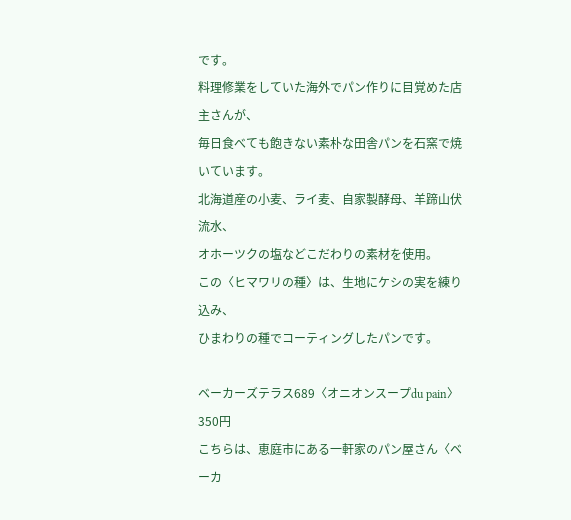です。
料理修業をしていた海外でパン作りに目覚めた店主さんが、
毎日食べても飽きない素朴な田舎パンを石窯で焼いています。
北海道産の小麦、ライ麦、自家製酵母、羊蹄山伏流水、
オホーツクの塩などこだわりの素材を使用。
この〈ヒマワリの種〉は、生地にケシの実を練り込み、
ひまわりの種でコーティングしたパンです。

ベーカーズテラス689〈オニオンスープdu pain〉350円
こちらは、恵庭市にある一軒家のパン屋さん〈ベーカ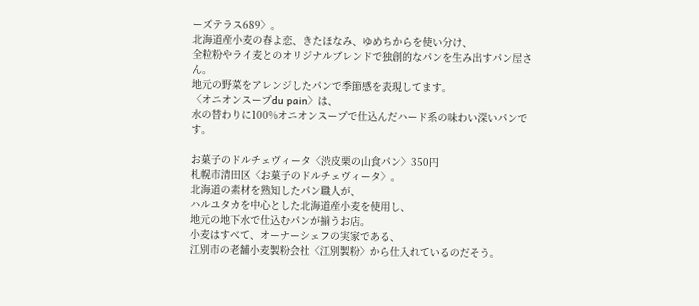ーズテラス689〉。
北海道産小麦の春よ恋、きたほなみ、ゆめちからを使い分け、
全粒粉やライ麦とのオリジナルブレンドで独創的なパンを生み出すパン屋さん。
地元の野菜をアレンジしたパンで季節感を表現してます。
〈オニオンスープdu pain〉は、
水の替わりに100%オニオンスープで仕込んだハード系の味わい深いパンです。

お菓子のドルチェヴィータ〈渋皮栗の山食パン〉350円
札幌市清田区〈お菓子のドルチェヴィータ〉。
北海道の素材を熟知したパン職人が、
ハルユタカを中心とした北海道産小麦を使用し、
地元の地下水で仕込むパンが揃うお店。
小麦はすべて、オーナーシェフの実家である、
江別市の老舗小麦製粉会社〈江別製粉〉から仕入れているのだそう。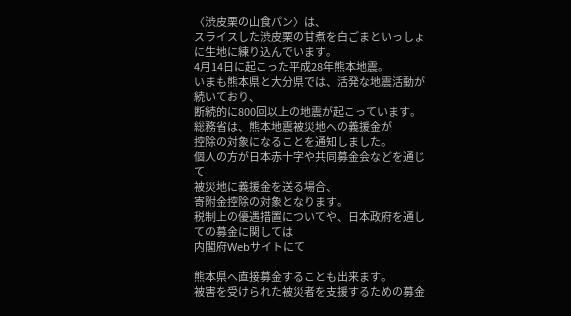〈渋皮栗の山食パン〉は、
スライスした渋皮栗の甘煮を白ごまといっしょに生地に練り込んでいます。
4月14日に起こった平成28年熊本地震。
いまも熊本県と大分県では、活発な地震活動が続いており、
断続的に800回以上の地震が起こっています。
総務省は、熊本地震被災地への義援金が
控除の対象になることを通知しました。
個人の方が日本赤十字や共同募金会などを通じて
被災地に義援金を送る場合、
寄附金控除の対象となります。
税制上の優遇措置についてや、日本政府を通しての募金に関しては
内閣府Webサイトにて

熊本県へ直接募金することも出来ます。
被害を受けられた被災者を支援するための募金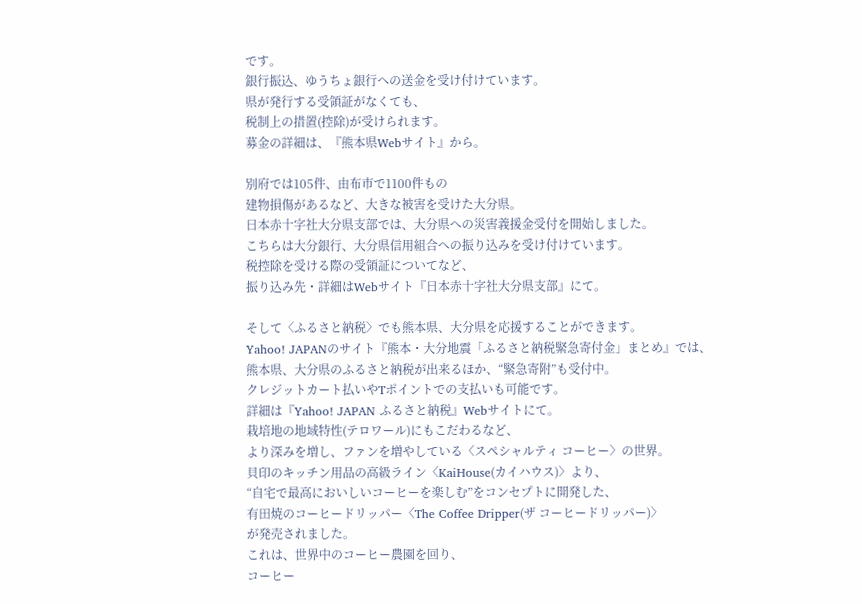です。
銀行振込、ゆうちょ銀行への送金を受け付けています。
県が発行する受領証がなくても、
税制上の措置(控除)が受けられます。
募金の詳細は、『熊本県Webサイト』から。

別府では105件、由布市で1100件もの
建物損傷があるなど、大きな被害を受けた大分県。
日本赤十字社大分県支部では、大分県への災害義援金受付を開始しました。
こちらは大分銀行、大分県信用組合への振り込みを受け付けています。
税控除を受ける際の受領証についてなど、
振り込み先・詳細はWebサイト『日本赤十字社大分県支部』にて。

そして〈ふるさと納税〉でも熊本県、大分県を応援することができます。
Yahoo! JAPANのサイト『熊本・大分地震「ふるさと納税緊急寄付金」まとめ』では、
熊本県、大分県のふるさと納税が出来るほか、“緊急寄附”も受付中。
クレジットカート払いやTポイントでの支払いも可能です。
詳細は『Yahoo! JAPAN ふるさと納税』Webサイトにて。
栽培地の地域特性(テロワール)にもこだわるなど、
より深みを増し、ファンを増やしている〈スペシャルティ コーヒー〉の世界。
貝印のキッチン用品の高級ライン〈KaiHouse(カイハウス)〉より、
“自宅で最高においしいコーヒーを楽しむ”をコンセプトに開発した、
有田焼のコーヒードリッパー〈The Coffee Dripper(ザ コーヒードリッパー)〉
が発売されました。
これは、世界中のコーヒー農園を回り、
コーヒー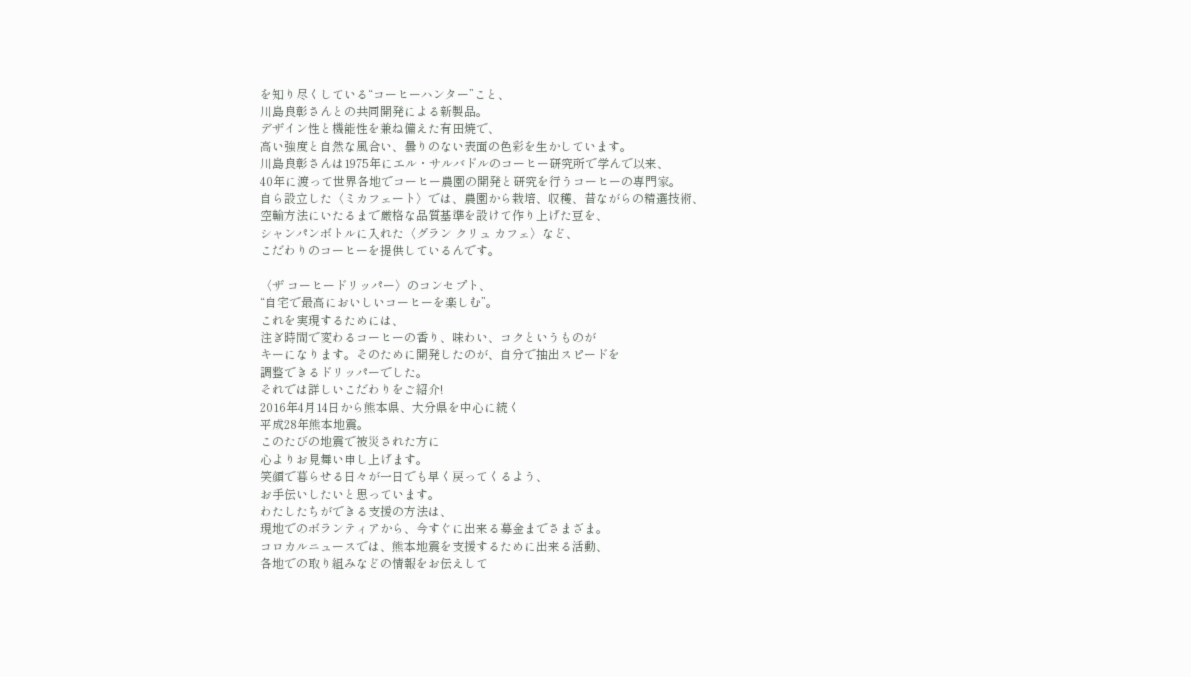を知り尽くしている“コーヒーハンター”こと、
川島良彰さんとの共同開発による新製品。
デザイン性と機能性を兼ね備えた有田焼で、
高い強度と自然な風合い、曇りのない表面の色彩を生かしています。
川島良彰さんは1975年にエル・サルバドルのコーヒー研究所で学んで以来、
40年に渡って世界各地でコーヒー農園の開発と研究を行うコーヒーの専門家。
自ら設立した〈ミカフェート〉では、農園から栽培、収穫、昔ながらの精選技術、
空輸方法にいたるまで厳格な品質基準を設けて作り上げた豆を、
シャンパンボトルに入れた〈グラン クリュ カフェ〉など、
こだわりのコーヒーを提供しているんです。

〈ザ コーヒードリッパー〉のコンセプト、
“自宅で最高においしいコーヒーを楽しむ”。
これを実現するためには、
注ぎ時間で変わるコーヒーの香り、味わい、コクというものが
キーになります。そのために開発したのが、自分で抽出スピードを
調整できるドリッパーでした。
それでは詳しいこだわりをご紹介!
2016年4月14日から熊本県、大分県を中心に続く
平成28年熊本地震。
このたびの地震で被災された方に
心よりお見舞い申し上げます。
笑顔で暮らせる日々が一日でも早く戻ってくるよう、
お手伝いしたいと思っています。
わたしたちができる支援の方法は、
現地でのボランティアから、今すぐに出来る募金までさまざま。
コロカルニュースでは、熊本地震を支援するために出来る活動、
各地での取り組みなどの情報をお伝えして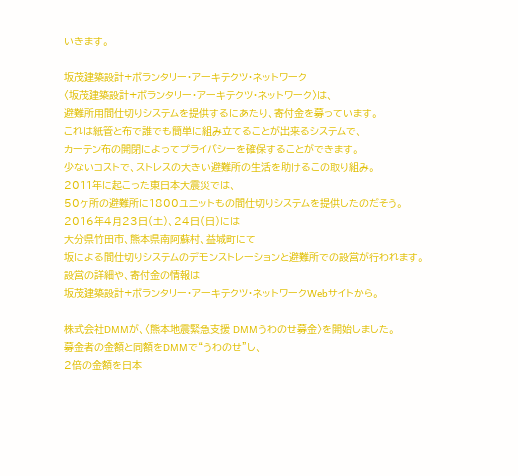いきます。

坂茂建築設計+ボランタリー・アーキテクツ・ネットワーク
〈坂茂建築設計+ボランタリー・アーキテクツ・ネットワーク〉は、
避難所用間仕切りシステムを提供するにあたり、寄付金を募っています。
これは紙管と布で誰でも簡単に組み立てることが出来るシステムで、
カーテン布の開閉によってプライバシーを確保することができます。
少ないコストで、ストレスの大きい避難所の生活を助けるこの取り組み。
2011年に起こった東日本大震災では、
50ヶ所の避難所に1800ユニットもの間仕切りシステムを提供したのだそう。
2016年4月23日(土)、24日(日)には
大分県竹田市、熊本県南阿蘇村、益城町にて
坂による間仕切りシステムのデモンストレーションと避難所での設営が行われます。
設営の詳細や、寄付金の情報は
坂茂建築設計+ボランタリー・アーキテクツ・ネットワークWebサイトから。

株式会社DMMが、〈熊本地震緊急支援 DMMうわのせ募金〉を開始しました。
募金者の金額と同額をDMMで“うわのせ”し、
2倍の金額を日本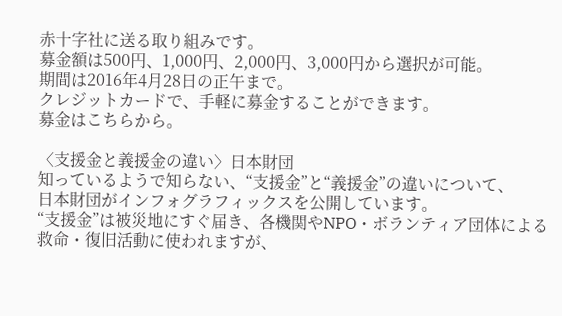赤十字社に送る取り組みです。
募金額は500円、1,000円、2,000円、3,000円から選択が可能。
期間は2016年4月28日の正午まで。
クレジットカードで、手軽に募金することができます。
募金はこちらから。

〈支援金と義援金の違い〉日本財団
知っているようで知らない、“支援金”と“義援金”の違いについて、
日本財団がインフォグラフィックスを公開しています。
“支援金”は被災地にすぐ届き、各機関やNPO・ボランティア団体による
救命・復旧活動に使われますが、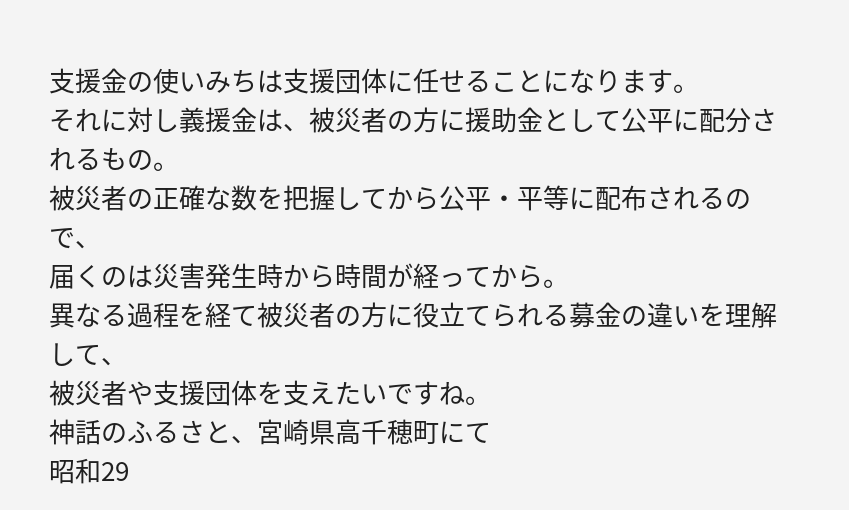支援金の使いみちは支援団体に任せることになります。
それに対し義援金は、被災者の方に援助金として公平に配分されるもの。
被災者の正確な数を把握してから公平・平等に配布されるので、
届くのは災害発生時から時間が経ってから。
異なる過程を経て被災者の方に役立てられる募金の違いを理解して、
被災者や支援団体を支えたいですね。
神話のふるさと、宮崎県高千穂町にて
昭和29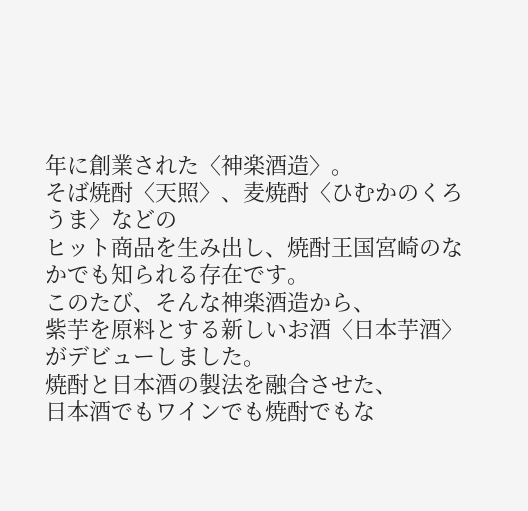年に創業された〈神楽酒造〉。
そば焼酎〈天照〉、麦焼酎〈ひむかのくろうま〉などの
ヒット商品を生み出し、焼酎王国宮崎のなかでも知られる存在です。
このたび、そんな神楽酒造から、
紫芋を原料とする新しいお酒〈日本芋酒〉がデビューしました。
焼酎と日本酒の製法を融合させた、
日本酒でもワインでも焼酎でもな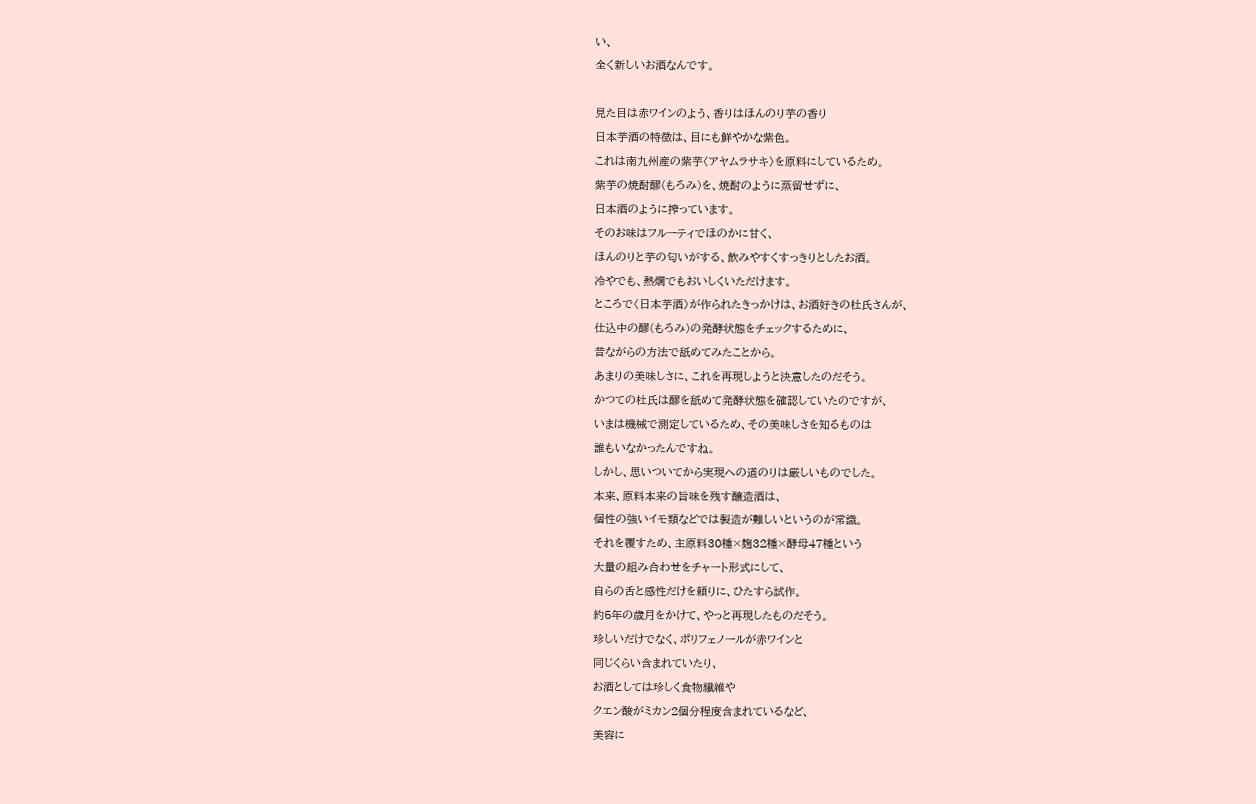い、
全く新しいお酒なんです。

見た目は赤ワインのよう、香りはほんのり芋の香り
日本芋酒の特徴は、目にも鮮やかな紫色。
これは南九州産の紫芋〈アヤムラサキ〉を原料にしているため。
紫芋の焼酎醪(もろみ)を、焼酎のように蒸留せずに、
日本酒のように搾っています。
そのお味はフルーティでほのかに甘く、
ほんのりと芋の匂いがする、飲みやすくすっきりとしたお酒。
冷やでも、熱燗でもおいしくいただけます。
ところで〈日本芋酒〉が作られたきっかけは、お酒好きの杜氏さんが、
仕込中の醪(もろみ)の発酵状態をチェックするために、
昔ながらの方法で舐めてみたことから。
あまりの美味しさに、これを再現しようと決意したのだそう。
かつての杜氏は醪を舐めて発酵状態を確認していたのですが、
いまは機械で測定しているため、その美味しさを知るものは
誰もいなかったんですね。
しかし、思いついてから実現への道のりは厳しいものでした。
本来、原料本来の旨味を残す醸造酒は、
個性の強いイモ類などでは製造が難しいというのが常識。
それを覆すため、主原料30種×麹32種×酵母47種という
大量の組み合わせをチャート形式にして、
自らの舌と感性だけを頼りに、ひたすら試作。
約5年の歳月をかけて、やっと再現したものだそう。
珍しいだけでなく、ポリフェノールが赤ワインと
同じくらい含まれていたり、
お酒としては珍しく食物繊維や
クエン酸がミカン2個分程度含まれているなど、
美容に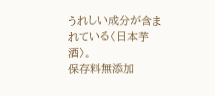うれしい成分が含まれている〈日本芋酒〉。
保存料無添加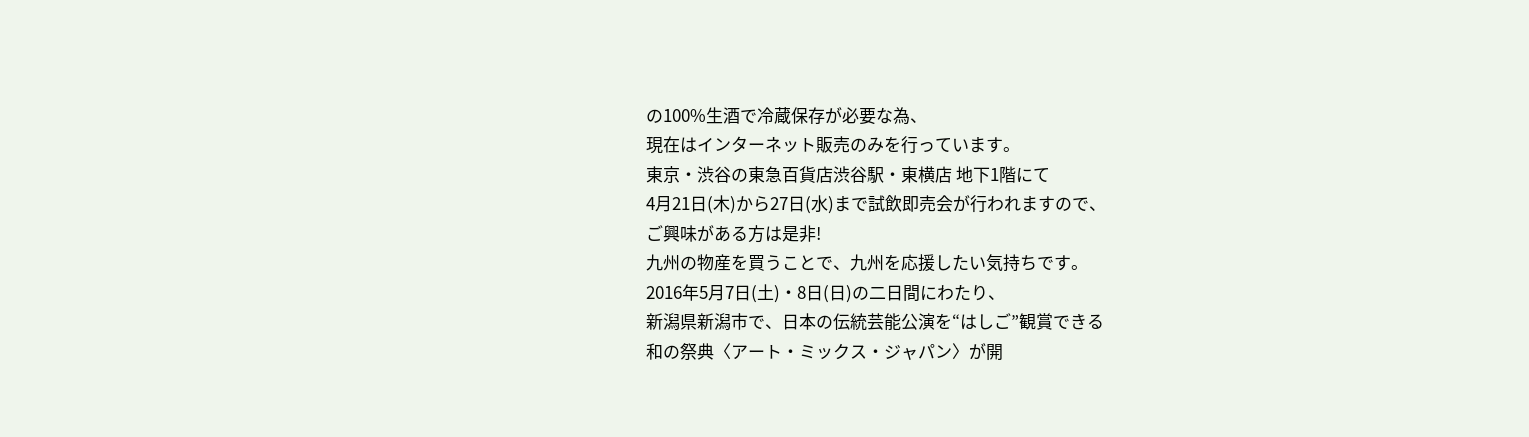の100%生酒で冷蔵保存が必要な為、
現在はインターネット販売のみを行っています。
東京・渋谷の東急百貨店渋谷駅・東横店 地下1階にて
4月21日(木)から27日(水)まで試飲即売会が行われますので、
ご興味がある方は是非!
九州の物産を買うことで、九州を応援したい気持ちです。
2016年5月7日(土)・8日(日)の二日間にわたり、
新潟県新潟市で、日本の伝統芸能公演を“はしご”観賞できる
和の祭典〈アート・ミックス・ジャパン〉が開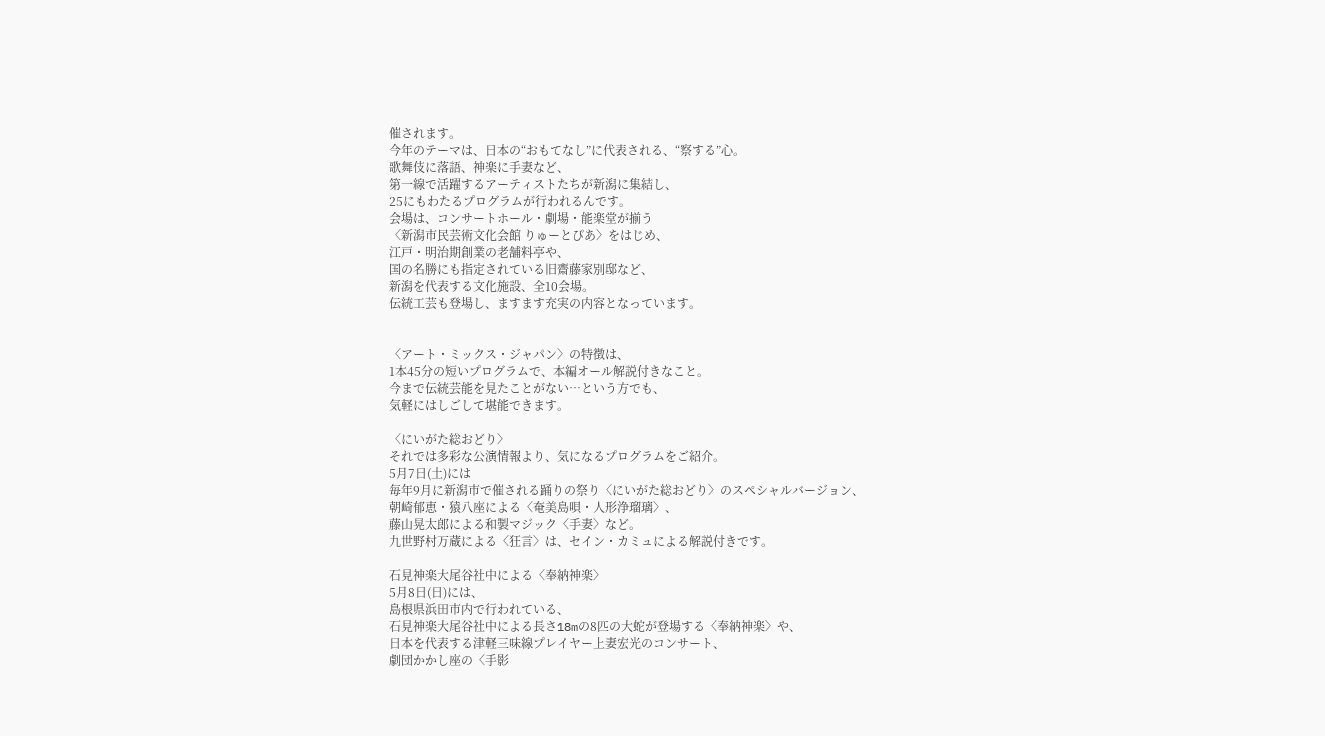催されます。
今年のテーマは、日本の“おもてなし”に代表される、“察する”心。
歌舞伎に落語、神楽に手妻など、
第一線で活躍するアーティストたちが新潟に集結し、
25にもわたるプログラムが行われるんです。
会場は、コンサートホール・劇場・能楽堂が揃う
〈新潟市民芸術文化会館 りゅーとぴあ〉をはじめ、
江戸・明治期創業の老舗料亭や、
国の名勝にも指定されている旧齋藤家別邸など、
新潟を代表する文化施設、全10会場。
伝統工芸も登場し、ますます充実の内容となっています。


〈アート・ミックス・ジャパン〉の特徴は、
1本45分の短いプログラムで、本編オール解説付きなこと。
今まで伝統芸能を見たことがない…という方でも、
気軽にはしごして堪能できます。

〈にいがた総おどり〉
それでは多彩な公演情報より、気になるプログラムをご紹介。
5月7日(土)には
毎年9月に新潟市で催される踊りの祭り〈にいがた総おどり〉のスペシャルバージョン、
朝崎郁恵・猿八座による〈奄美島唄・人形浄瑠璃〉、
藤山晃太郎による和製マジック〈手妻〉など。
九世野村万蔵による〈狂言〉は、セイン・カミュによる解説付きです。

石見神楽大尾谷社中による〈奉納神楽〉
5月8日(日)には、
島根県浜田市内で行われている、
石見神楽大尾谷社中による長さ18mの8匹の大蛇が登場する〈奉納神楽〉や、
日本を代表する津軽三味線プレイヤー上妻宏光のコンサート、
劇団かかし座の〈手影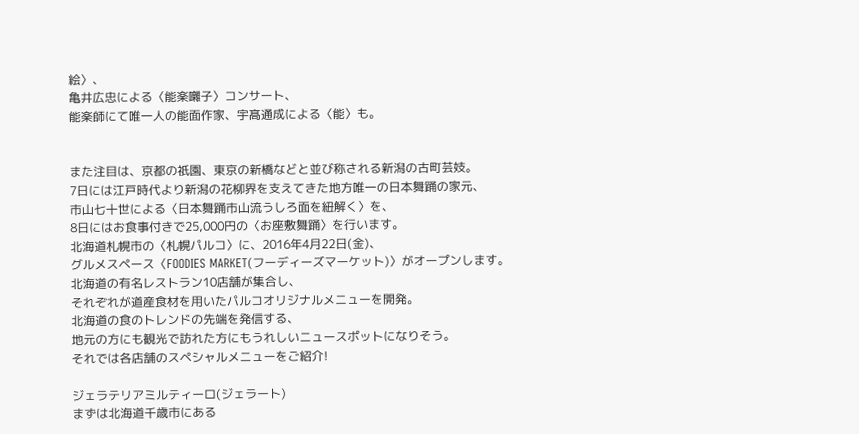絵〉、
亀井広忠による〈能楽囃子〉コンサート、
能楽師にて唯一人の能面作家、宇髙通成による〈能〉も。


また注目は、京都の祇園、東京の新橋などと並び称される新潟の古町芸妓。
7日には江戸時代より新潟の花柳界を支えてきた地方唯一の日本舞踊の家元、
市山七十世による〈日本舞踊市山流うしろ面を紐解く〉を、
8日にはお食事付きで25,000円の〈お座敷舞踊〉を行います。
北海道札幌市の〈札幌パルコ〉に、2016年4月22日(金)、
グルメスペース〈FOODIES MARKET(フーディーズマーケット)〉がオープンします。
北海道の有名レストラン10店舗が集合し、
それぞれが道産食材を用いたパルコオリジナルメニューを開発。
北海道の食のトレンドの先端を発信する、
地元の方にも観光で訪れた方にもうれしいニュースポットになりそう。
それでは各店舗のスペシャルメニューをご紹介!

ジェラテリアミルティーロ(ジェラート)
まずは北海道千歳市にある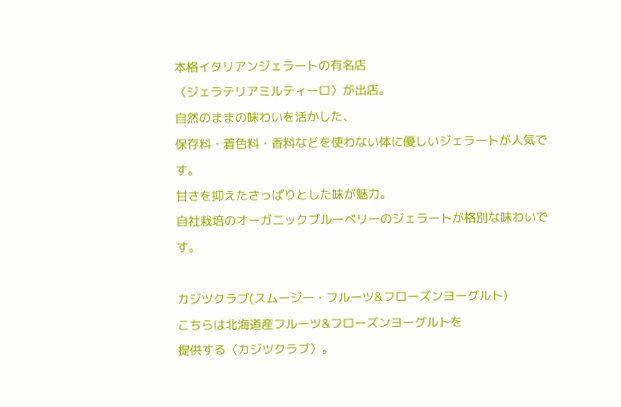本格イタリアンジェラートの有名店
〈ジェラテリアミルティーロ〉が出店。
自然のままの味わいを活かした、
保存料・着色料・香料などを使わない体に優しいジェラートが人気です。
甘さを抑えたさっぱりとした味が魅力。
自社栽培のオーガニックブルーベリーのジェラートが格別な味わいです。

カジツクラブ(スムージー・フルーツ&フローズンヨーグルト)
こちらは北海道産フルーツ&フローズンヨーグルトを
提供する〈カジツクラブ〉。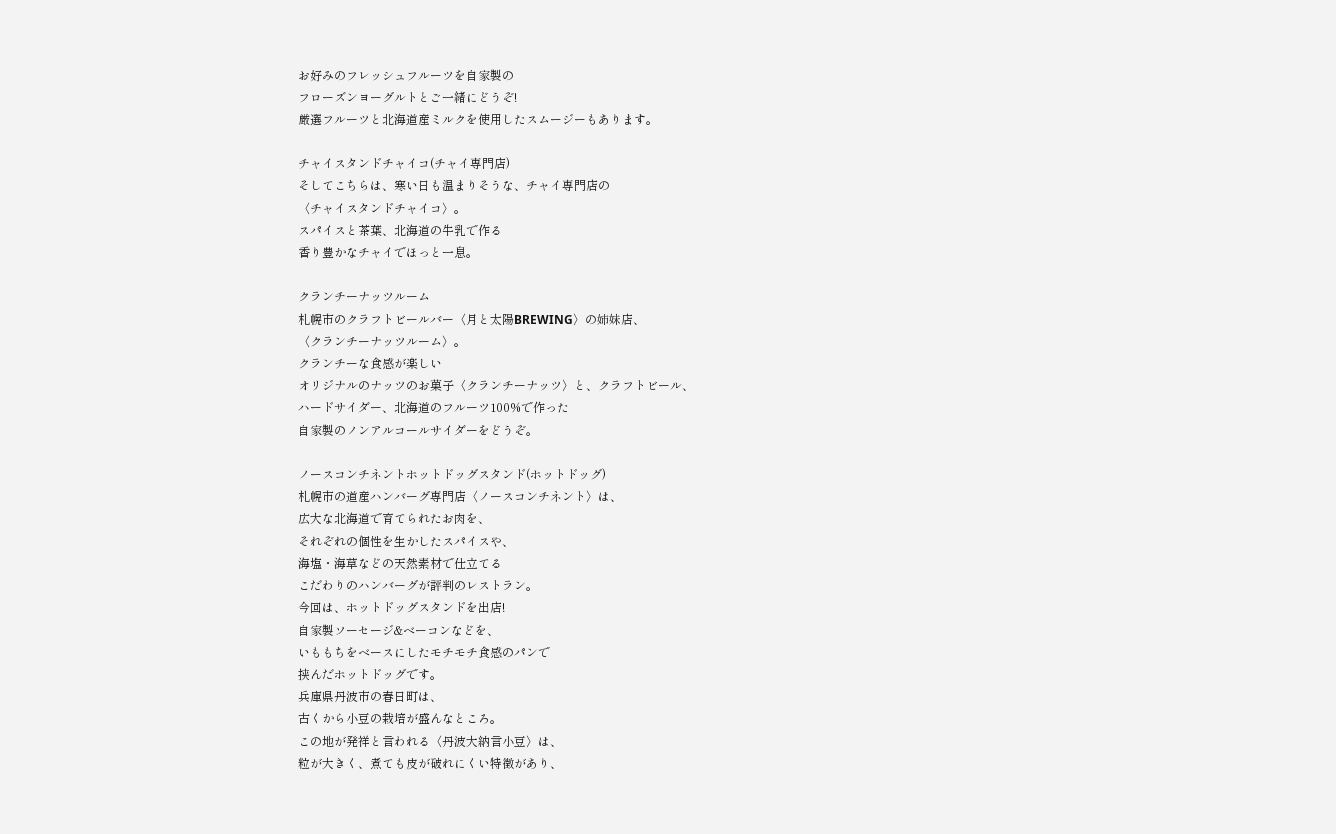お好みのフレッシュフルーツを自家製の
フローズンヨーグルトとご一緒にどうぞ!
厳選フルーツと北海道産ミルクを使用したスムージーもあります。

チャイスタンドチャイコ(チャイ専門店)
そしてこちらは、寒い日も温まりそうな、チャイ専門店の
〈チャイスタンドチャイコ〉。
スパイスと茶葉、北海道の牛乳で作る
香り豊かなチャイでほっと一息。

クランチーナッツルーム
札幌市のクラフトビールバー〈月と太陽BREWING〉の姉妹店、
〈クランチーナッツルーム〉。
クランチーな食感が楽しい
オリジナルのナッツのお菓子〈クランチーナッツ〉と、クラフトビール、
ハードサイダー、北海道のフルーツ100%で作った
自家製のノンアルコールサイダーをどうぞ。

ノースコンチネントホットドッグスタンド(ホットドッグ)
札幌市の道産ハンバーグ専門店〈ノースコンチネント〉は、
広大な北海道で育てられたお肉を、
それぞれの個性を生かしたスパイスや、
海塩・海草などの天然素材で仕立てる
こだわりのハンバーグが評判のレストラン。
今回は、ホットドッグスタンドを出店!
自家製ソーセージ&ベーコンなどを、
いももちをベースにしたモチモチ食感のパンで
挟んだホットドッグです。
兵庫県丹波市の春日町は、
古くから小豆の栽培が盛んなところ。
この地が発祥と言われる〈丹波大納言小豆〉は、
粒が大きく、煮ても皮が破れにくい特徴があり、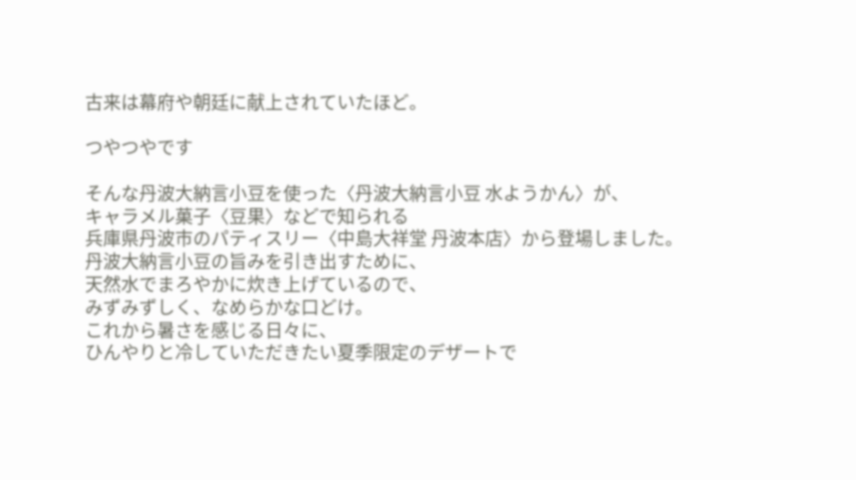古来は幕府や朝廷に献上されていたほど。

つやつやです

そんな丹波大納言小豆を使った〈丹波大納言小豆 水ようかん〉が、
キャラメル菓子〈豆果〉などで知られる
兵庫県丹波市のパティスリー〈中島大祥堂 丹波本店〉から登場しました。
丹波大納言小豆の旨みを引き出すために、
天然水でまろやかに炊き上げているので、
みずみずしく、なめらかな口どけ。
これから暑さを感じる日々に、
ひんやりと冷していただきたい夏季限定のデザートで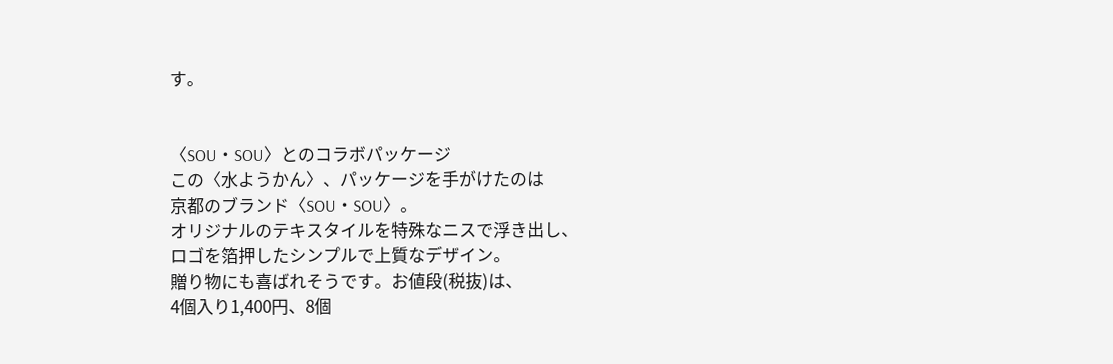す。


〈SOU・SOU〉とのコラボパッケージ
この〈水ようかん〉、パッケージを手がけたのは
京都のブランド〈SOU・SOU〉。
オリジナルのテキスタイルを特殊なニスで浮き出し、
ロゴを箔押したシンプルで上質なデザイン。
贈り物にも喜ばれそうです。お値段(税抜)は、
4個入り1,400円、8個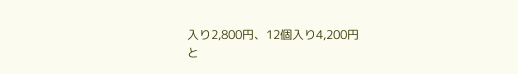入り2,800円、12個入り4,200円
と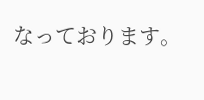なっております。